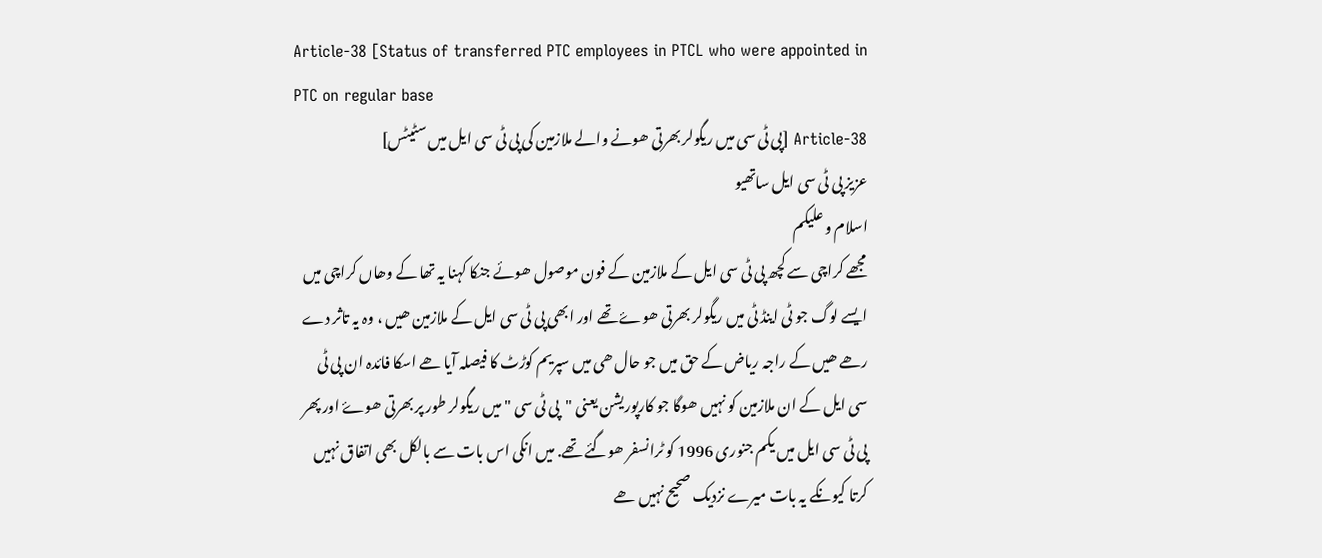Article-38 [Status of transferred PTC employees in PTCL who were appointed in PTC on regular base
Article-38 [پی ٹی سی میں ريگولر بھرتی ھونے والے ملازمین کی پی ٹی سی ایل میں سٹیٹس]
عزیز پی ٹی سی ایل ساتھیو
اسلام و علیکم
مجھے کراچی سے کچھ پی ٹی سی ایل کے ملازمین کے فون موصول ھوئے جنکا کہنا یہ تھا کے وھاں کراچی میں ایسے لوگ جو ٹی اینڈ ٹی میں ریگولر بھرتی ھوۓ تھے اور ابھی پی ٹی سی ایل کے ملازمین ھیں ، وہ یہ تاثر دے رھے ھیں کے راجہ ریاض کے حق میں جو حال ھی میں سپریم کوڑٹ کا فیصلہ آیا ھے اسکا فائدہ ان پی ٹی سی ایل کے ان ملازمین کو نہیں ھوگا جو کارپوریشن یعنی "پی ٹی سی " میں ریگولر طور پر بھرتی ھوۓ اور پھر پی ٹی سی ایل میں یکم جنوری 1996 کو ٹرانسفر ھوگئے تھے. میں انکی اس بات سے بالکل بھی اتفاق نہیں کرتا کیونکے یہ بات میرے نزدیک صحیح نہیں ھے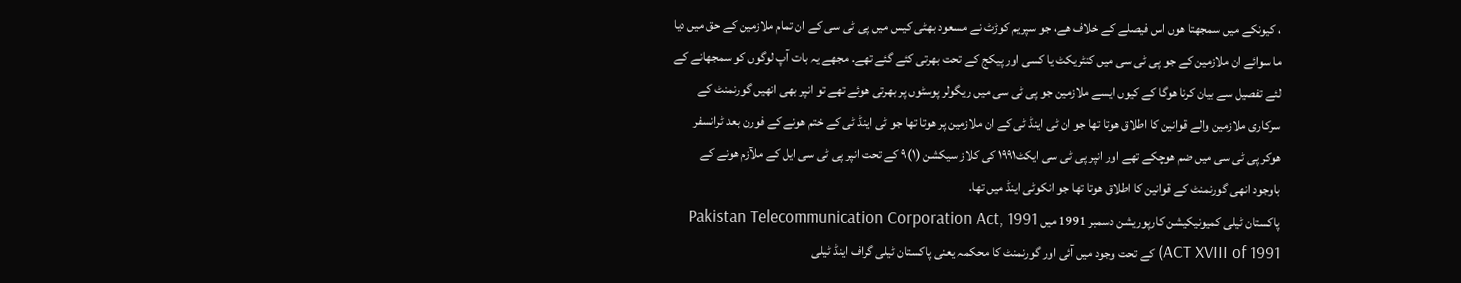، کیونکے میں سمجھتا ھوں اس فیصلے کے خلاف ھے، جو سپریم کوڑٹ نے مسعود بھٹی کیس میں پی ٹی سی کے ان تمام ملازمین کے حق میں دیا ما سوائے ان ملازمین کے جو پی ٹی سی میں کنٹریکٹ یا کسی اور پیکج کے تحت بھرتی کئے گئے تھے. مجھے یہ بات آپ لوگوں کو سمجھانے کے لئے تفصیل سے بیان کرنا ھوگا کے کیوں ایسے ملازمین جو پی ٹی سی میں ريگولر پوسٹوں پر بھرتی ھوئے تھے تو انپر بھی انھيں گورنمنٹ کے سرکاری ملازمین والے قوانین کا اطلاق ھوتا تھا جو ان ٹی اینڈ ٹی کے ان ملازمین پر ھوتا تھا جو ٹی اینڈ ٹی کے ختم ھونے کے فورن بعد ٹرانسفر ھوکر پی ٹی سی میں ضم ھوچکے تھے اور انپر پی ٹی سی ایکٹ۱۹۹۱ کی کلاز سیکشن (۱)۹ کے تحت انپر پی ٹی سی ایل کے ملآزم ھونے کے باوجود انھی گورنمنٹ کے قوانین کا اطلاق ھوتا تھا جو انکوٹی اینڈ میں تھا.
پاکستان ٹیلی کمیونیکیشن کارپوریشن دسمبر 1991 میں Pakistan Telecommunication Corporation Act, 1991 (ACT XVIII of 1991 کے تحت وجود میں آئی اور گورنمنٹ کا محکمہ یعنی پاکستان ٹیلی گراف اینڈ ٹیلی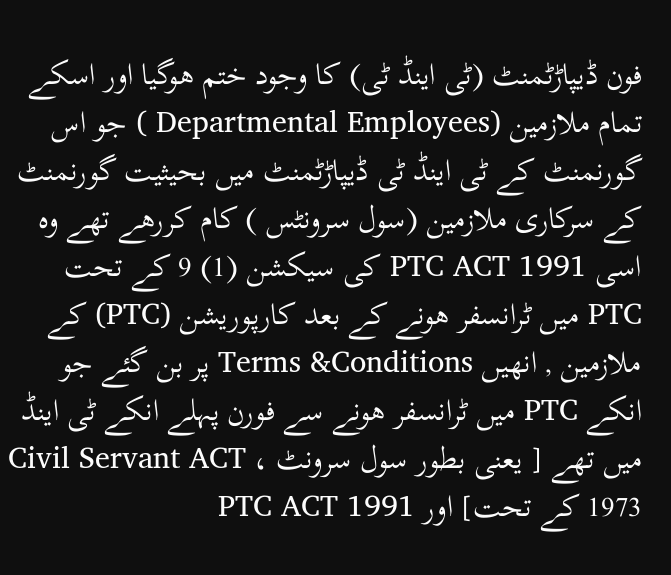فون ڈیپاڑٹمنٹ (ٹی اینڈ ٹی) کا وجود ختم ھوگیا اور اسکے تمام ملازمین (Departmental Employees ) جو اس گورنمنٹ کے ٹی اینڈ ٹی ڈیپاڑٹمنٹ میں بحیثیت گورنمنٹ کے سرکاری ملازمین (سول سرونٹس ) کام کررھے تھے وہ اسی PTC ACT 1991 کی سیکشن (1) 9 کے تحت PTC میں ٹرانسفر ھونے کے بعد کارپوریشن (PTC) کے ملازمین , انھیں Terms &Conditions پر بن گئے جو انکے PTC میں ٹرانسفر ھونے سے فورن پہلے انکے ٹی اینڈ میں تھے [ یعنی بطور سول سرونٹ ، Civil Servant ACT 1973 کے تحت] اور PTC ACT 1991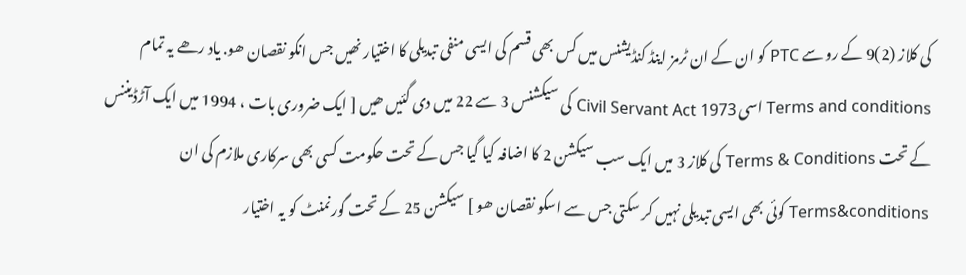کی کلاز (2)9 کے رو سے PTC کو ان کے ان ٹرمز اینڈ کنڈیشنس میں کس بھی قسم کی ایسی منفی تبدیلی کا اختیار نھیں جس انکو نقصان ھو. یاد رھے یہ تمام Terms and conditions اسی Civil Servant Act 1973 کی سیکشنس 3 سے 22 میں دی گئیں ھیں [ ایک ضروری بات ، 1994 میں ایک آڑڈیننس کے تحت Terms & Conditions کی کلاز 3 میں ایک سب سیکشن 2 کا اضافہ کیا گیا جس کے تحت حکومت کسی بھی سرکاری ملازم کی ان Terms&conditions کوئی بھی ایسی تبدیلی نہیں کر سکتی جس سے اسکو نقصان ھو ] سیکشن 25 کے تحت گورنمنٹ کو یہ اختیار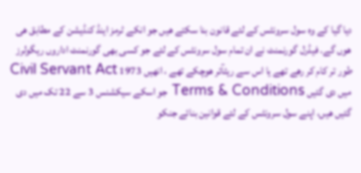دیا گیا کے وہ سول سرونٹس کے لئے قانون بنا سکتے ھیں جو انکے ٹرمز اینڈ کنڈیشن کے مطابق ھی ھوں گے. فیڈرل گورنمنٹ نے ان تمام سول سرونٹس کے لئے جو کسی بھی گورنمنٹ اداروں ریگولرز طور تر کام کر رھے تھے یا اس سے ریٹآئر ھوچکے تھے ، انھیں 1973 Civil Servant Act میں دی گئيں Terms & Conditions جو اسکے سیکشنس 3 سے 22 تک میں دی گئیں ھیں، اپنے سول سرونٹس کے لئے قوانین بنائے جنکو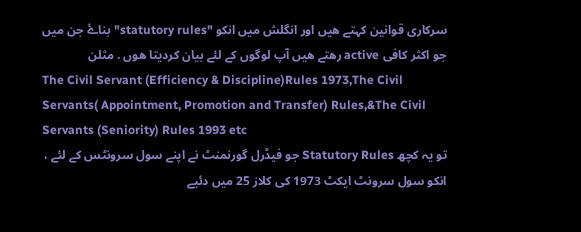سرکاری قوانین کہتے ھیں اور انگلش میں انکو "statutory rules" بناۓ جن میں جو اکثر کافی active رھتے ھیں آپ لوگوں کے لئے بیان کردیتا ھوں . مثلن
The Civil Servant (Efficiency & Discipline)Rules 1973,The Civil Servants( Appointment, Promotion and Transfer) Rules,&The Civil Servants (Seniority) Rules 1993 etc
تو یہ کچھ Statutory Rules جو فیڈرل گورنمنٹ نے اپنے سول سرونٹس کے لئے ، انکو سول سرونٹ ایکٹ 1973 کی کلاز 25 میں دئیے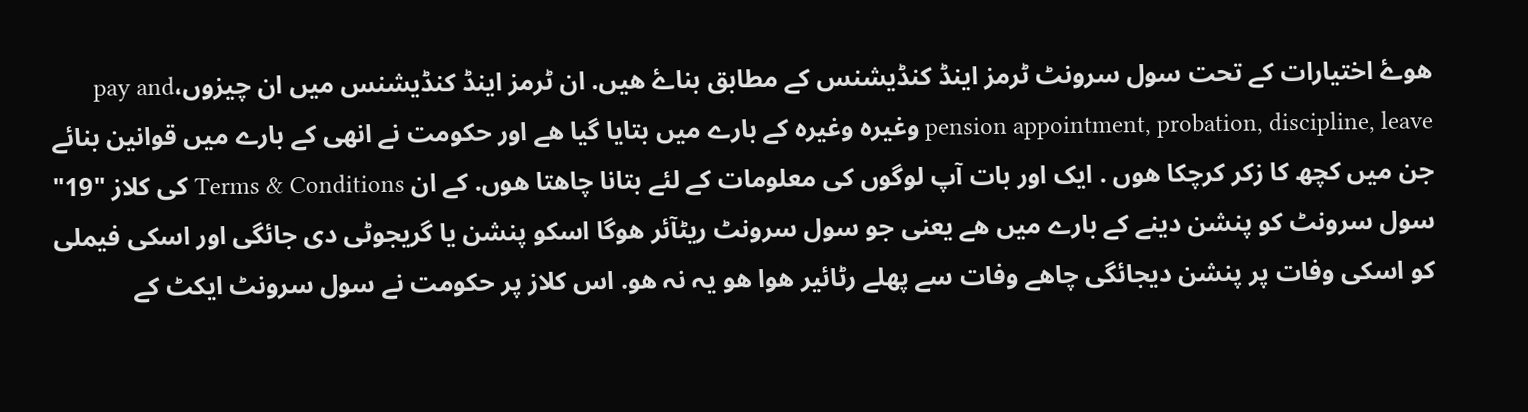ھوۓ اختیارات کے تحت سول سرونٹ ٹرمز اینڈ کنڈیشنس کے مطابق بناۓ ھیں. ان ٹرمز اینڈ کنڈیشنس میں ان چیزوں،pay and pension appointment, probation, discipline, leave وغیرہ وغیرہ کے بارے میں بتایا گیا ھے اور حکومت نے انھی کے بارے میں قوانین بنائے جن میں کچھ کا زکر کرچکا ھوں . ایک اور بات آپ لوگوں کی معلومات کے لئے بتانا چاھتا ھوں. کے ان Terms & Conditions کی کلاز "19" سول سرونٹ کو پنشن دینے کے بارے میں ھے یعنی جو سول سرونٹ ریٹآئر ھوگا اسکو پنشن یا گریجوٹی دی جائگی اور اسکی فیملی کو اسکی وفات پر پنشن دیجائگی چاھے وفات سے پھلے رٹائیر ھوا ھو یہ نہ ھو. اس کلاز پر حکومت نے سول سرونٹ ایکٹ کے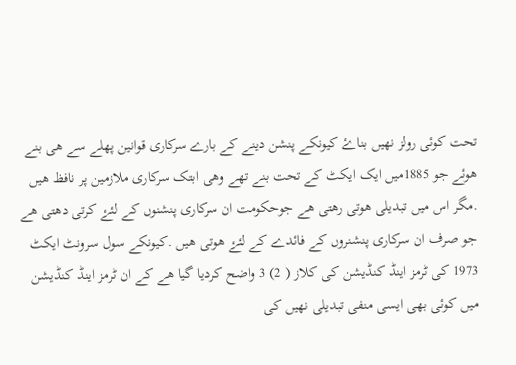تحت کوئی رولز نھیں بناۓ کیونکے پنشن دینے کے بارے سرکاری قوانین پھلے سے ھی بنے ھوئے جو 1885میں ایک ایکٹ کے تحت بنے تھے وھی ابتک سرکاری ملازمین پر نافظ ھیں .مگر اس میں تبدیلی ھوتی رھتی ھے جوحکومت ان سرکاری پنشنوں کے لئۓ کرتی دھتی ھے جو صرف ان سرکاری پنشنروں کے فائدے کے لئۓ ھوتی ھیں .کیونکے سول سرونٹ ایکٹ 1973 کی ٹرمز اینڈ کنڈیشن کی کلاز ( 2) 3 واضح کردیا گیا ھے کے ان ٹرمز اینڈ کنڈیشن میں کوئی بھی ایسی منفی تبدیلی نھيں کی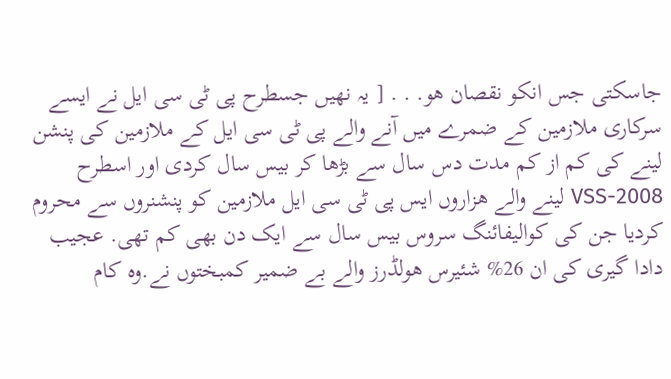جاسکتی جس انکو نقصان ھو. . . [ یہ نھیں جسطرح پی ٹی سی ایل نے ایسے سرکاری ملازمین کے ضمرے میں آنے والے پی ٹی سی ایل کے ملازمین کی پنشن لینے کی کم از کم مدت دس سال سے بڑھا کر بیس سال کردی اور اسطرح VSS-2008 لینے والے ھزاروں ایس پی ٹی سی ایل ملازمین کو پنشنروں سے محروم کردیا جن کی کوالیفائنگ سروس بیس سال سے ایک دن بھی کم تھی. عجیب دادا گیری کی ان 26% شئیرس ھولڈرز والے بے ضمیر کمبختوں نے.وہ کام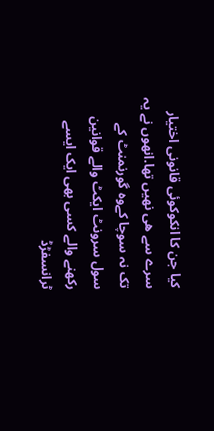کیا جن کا انکوکوئی قانونی اختیار سرے سے ھی نھیں تھا.انھوں نے یہ تک نہ سوچا کےوہ گورنمنٹ کے سول سرونٹ ایکٹ والے قوانین رکھنے والے کسی بھی ایک ایسے ٹرانسفڑڈ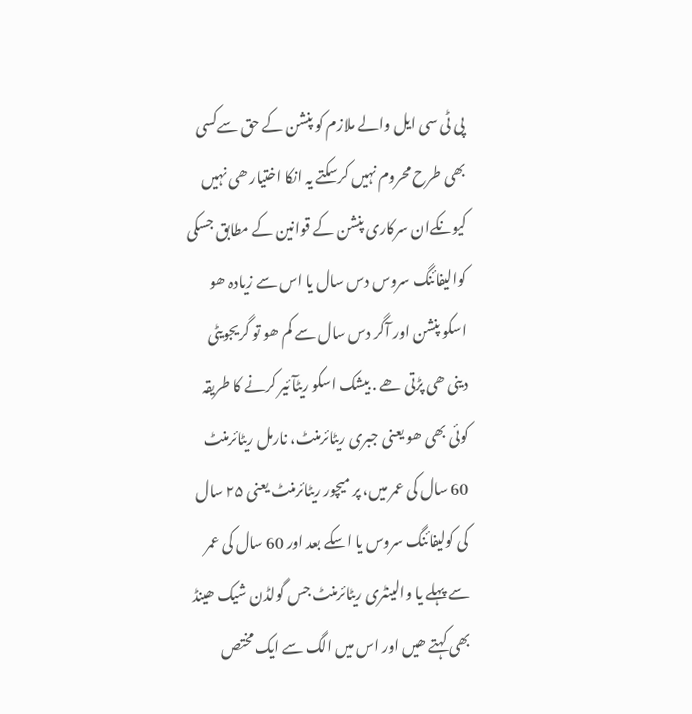پی ٹی سی ایل والے ملازم کو پنشن کے حق سےکسی بھی طرح محروم نہيں کرسکتے یہ انکا اختیار ھی نہیں کیونکےان سرکاری پنشن کے قوانین کے مطابق جسکی کوالیفائنگ سروس دس سال یا اس سے زیادہ ھو اسکو پنشن اور آگر دس سال سے کم ھو تو گریجویٹی دینی ھی پڑتی ھے . بیشک اسکو ریٹآئیر کرنے کا طریقہ کوئی بھی ھو یعنی جبری ریٹائرمنٹ، نارمل ریٹائرمنٹ 60 سال کی عمر میں، پر میچور ریٹائرمنٹ یعنی ۲۵ سال کی کولیفائنگ سروس یا اسکے بعد اور 60 سال کی عمر سے پہلے یا والینٹری ریٹائرمنٹ جس گولڈن شیک ھینڈ بھی کہتے ھیں اور اس میں الگ سے ایک مختص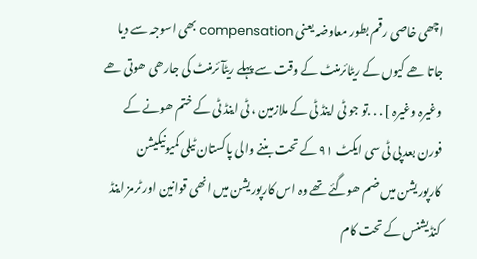اچھی خاصی رقم بطور معاوضہ یعنی compensation بھی اسوجہ سے دیا جاتا ھے کیوں کے ریٹائرمنٹ کے وقت سے پہلے ریٹآئرمنٹ کی جارھی ھوتی ھے وغیرہ وغیرہ ] . . .تو جو ٹی اینڈ ٹی کے ملازمین ، ٹی اینڈ ٹی کے ختم ھونے کے فورن بعد پی ٹی سی ایکٹ ۹۱ کے تحت بننے والی پاکستان ٹیلی کمیونیکیشن کارپوریشن میں ضم ھوگئے تھے وہ اس کارپوریشن میں انھی قوانین اور ٹرمز اینڈ کنڈیشنس کے تحت کام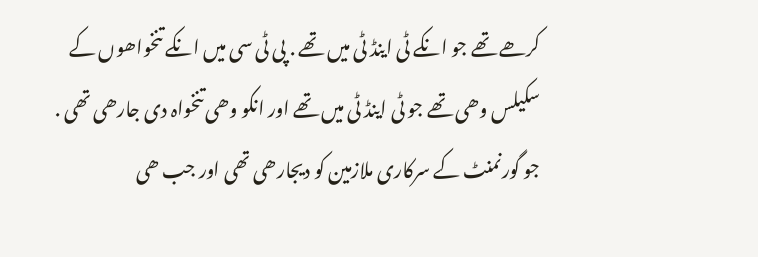کرھے تھے جو انکے ٹی اینڈ ٹی میں تھے . پی ٹی سی میں انکے تنخواھوں کے سکیلس وھی تھے جو ٹی اینڈ ٹی میں تھے اور انکو وھی تنخواہ دی جارھی تھی . جو گورنمنٹ کے سرکاری ملازمین کو دیجارھی تھی اور جب ھی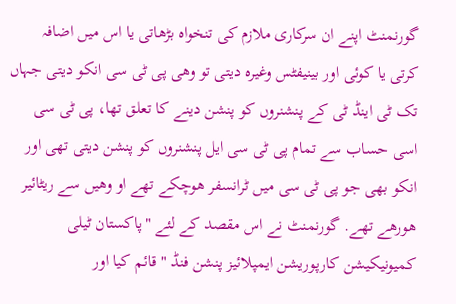گورنمنٹ اپنے ان سرکاری ملازم کی تنخواہ بڑھاتی یا اس ميں اضافہ کرتی یا کوئی اور بینیفٹس وغیرہ دیتی تو وھی پی ٹی سی انکو دیتی جہاں تک ٹی اینڈ ٹی کے پنشنروں کو پنشن دینے کا تعلق تھا، پی ٹی سی اسی حساب سے تمام پی ٹی سی ایل پنشنروں کو پنشن دیتی تھی اور انکو بھی جو پی ٹی سی میں ٹرانسفر ھوچکے تھے او وھیں سے ریٹائیر ھورھے تھے. گورنمنٹ نے اس مقصد کے لئے "پاکستان ٹیلی کمیونیکیشن کارپوریشن ایمپلائیز پنشن فنڈ "قائم کیا اور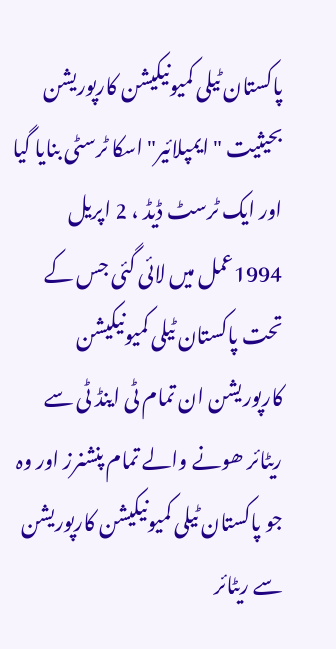پاکستان ٹیلی کمیونیکیشن کارپوریشن بحیثیت "ایمپلائیر" اسکا ٹرسٹی بنایا گیا اور ایک ٹرسٹ ڈیڈ ، 2 اپریل 1994عمل میں لائی گئی جس کے تحت پاکستان ٹیلی کمیونیکیشن کارپوریشن ان تمام ٹی اینڈ ٹی سے ریٹائر ھونے والے تمام پنشنرز اور وہ جو پاکستان ٹیلی کمیونیکیشن کارپوریشن سے ریٹائر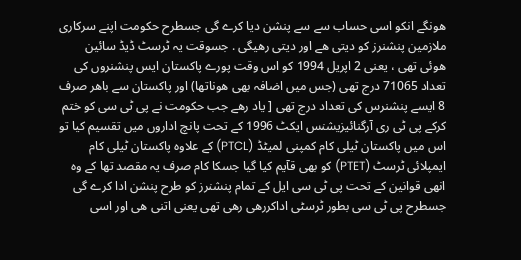ھونگے انکو اسی حساب سے سے پنشن دیا کرے گی جسطرح حکومت اپنے سرکاری ملازمین پنشنرز کو دیتی ھے اور دیتی رھیگی . جسوقت یہ ٹرسٹ ڈیڈ سائین ھوئی تھی ، یعنی 2 اپریل 1994 کو اس وقت پورے پاکستان ایس پنشنروں کی تعداد 71065 درج تھی (جس میں اضافہ بھی ھوناتھا) اور پاکستان سے باھر صرف 8 ایسے پنشنرس کی تعداد درج تھی [ یاد رھے جب حکومت نے پی ٹی سی کو ختم کرکے پی ٹی ری آرگنائیزیشنس ایکٹ 1996 کے تحت پانچ اداروں میں تقسیم کیا تو اس میں پاکستان ٹیلی کام کمپنی لمیٹڈ (PTCL) کے علاوہ پاکستان ٹیلی کام ایمپلائی ٹرسٹ (PTET) کو بھی قآیم کیا گیا جسکا کام صرف یہ مقصد تھا کے وہ انھی قوانین کے تحت پی ٹی سی ایل کے تمام پنشنرز کو طرح پنشن ادا کرے گی جسطرح پی ٹی سی بطور ٹرسٹی اداکررھی رھی تھی یعنی اتنی ھی اور اسی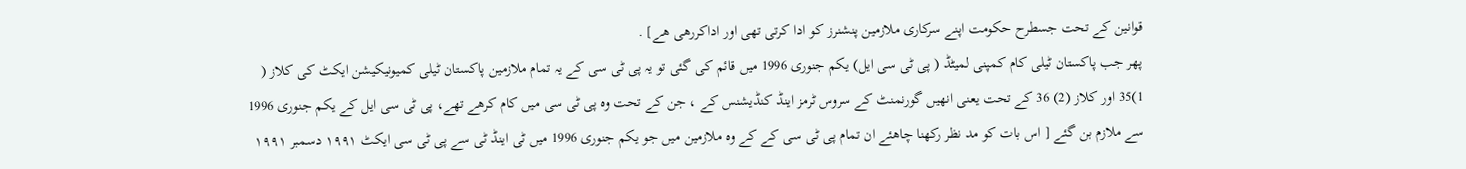قوانین کے تحت جسطرح حکومت اپنے سرکاری ملازمین پنشنرز کو ادا کرتی تھی اور اداکررھی ھے] .
پھر جب پاکستان ٹیلی کام کمپنی لمیٹڈ ( پی ٹی سی ایل) یکم جنوری 1996 میں قائم کی گئی تو یہ پی ٹی سی کے یہ تمام ملازمین پاکستان ٹیلی کمیونیکیشن ایکٹ کی کلاز ( 1)35 اور کلاز (2) 36 کے تحت یعنی انھیں گورنمنٹ کے سروس ٹرمز اینڈ کنڈیشنس کے ، جن کے تحت وہ پی ٹی سی میں کام کرھے تھے، پی ٹی سی ایل کے یکم جنوری 1996 سے ملازم بن گئے [ اس بات کو مد نظر رکھنا چاھئے ان تمام پی ٹی سی کے کے وہ ملازمین میں جو یکم جنوری 1996 میں ٹی اینڈ ٹی سے پی ٹی سی ایکٹ ۱۹۹۱ دسمبر ۱۹۹۱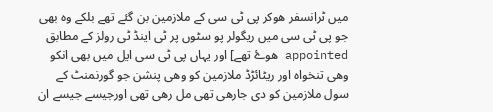میں ٹرانسفر ھوکر پی ٹی سی کے ملازمین بن گئے تھے بلکے وہ بھی جو پی ٹی سی میں ریگولر پو سٹوں پر ٹی اینڈ ٹی رولز کے مطابق appointed ھوۓ تھے] اور یہاں پی ٹی سی ایل میں بھی انکو وھی تنخواہ اور ریٹائڑڈ ملازمین کو وھی پنشن جو گورنمنٹ کے سول ملازمین کو دی جارھی تھی مل رھی تھی اورجیسے جیسے ان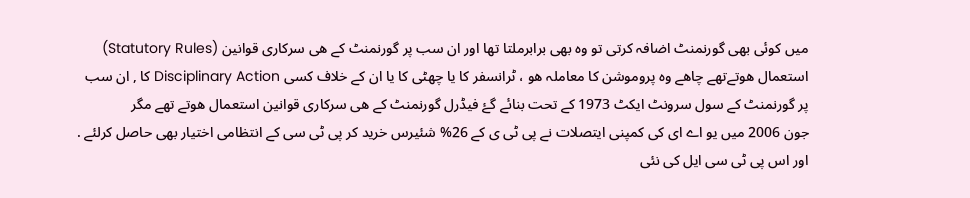میں کوئی بھی گورنمنٹ اضافہ کرتی تو وہ بھی برابرملتا تھا اور ان سب پر گورنمنٹ کے ھی سرکاری قوانین (Statutory Rules) استعمال ھوتےتھے چاھے وہ پروموشن کا معاملہ ھو ، ٹرانسفر کا یا چھٹی کا یا ان کے خلاف کسی Disciplinary Action کا , ان سب پر گورنمنٹ کے سول سرونٹ ایکٹ 1973 کے تحت بنائے گۓ فیڈرل گورنمنٹ کے ھی سرکاری قوانین استعمال ھوتے تھے مگر
جون 2006 میں یو اے ای کی کمپنی ایتصلات نے پی ٹی ی کے 26% شئيرس خرید کر پی ٹی سی کے انتظامی اختیار بھی حاصل کرلئے . اور اس پی ٹی سی ایل کی نئی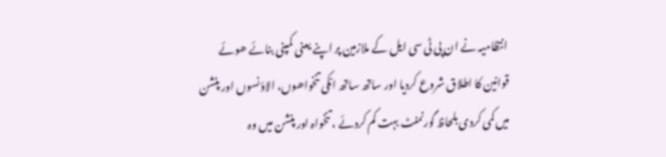انتظامیہ نے ان پی ٹی سی ایل کے ملازمین پر اپنے یعنی کمپنی بنائے ھوئے قوانین کا اطلاق شروع کردیا اور ساتھ ساتھ انکی تنخواھوں، الاؤنسوں اور پنشن میں کمی کردی بلحاظ گورنمنٹ بہت کم کردئے ، تنخواہ اور پنشن میں وہ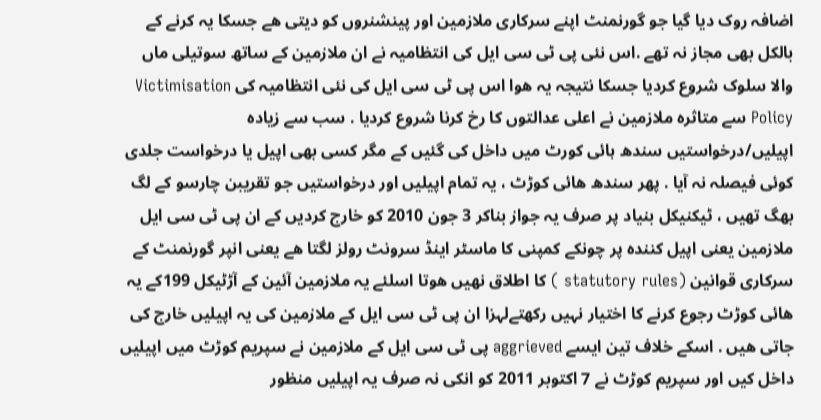اضافہ روک دیا گیا جو گورنمنٹ اپنے سرکاری ملازمین اور پینشنروں کو دیتی ھے جسکا یہ کرنے کے بالکل بھی مجاز نہ تھے .اس نئی پی ٹی سی ایل کی انتظامیہ نے ان ملازمین کے ساتھ سوتیلی ماں والا سلوک شروع کردیا جسکا نتیجہ یہ ھوا اس پی ٹی سی ایل کی نئی انتظامیہ کی Victimisation Policy سے متاثرہ ملازمین نے اعلی عدالتوں کا رخ کرنا شروع کردیا . سب سے زیادہ اپیلیں/درخواستیں سندھ ہائی کورٹ میں داخل کی گئيں کے مگر کسی بھی اپیل یا درخواست جلدی کوئی فیصلہ نہ آیا . پھر سندھ ھائی کوڑٹ ، یہ تمام اپیلیں اور درخواستیں جو تقریبن چارسو کے لگ بھگ تھیں ، ٹیکنیکل بنیاد پر صرف یہ جواز بناکر 3 جون 2010 کو خارج کردیں کے ان پی ٹی سی ایل ملازمین یعنی اپیل کنندہ پر چونکے کمپنی کا ماسٹر اینڈ سرونٹ رولز لگتا ھے یعنی انپر گورنمنٹ کے سرکاری قوانین (statutory rules ) کا اطلاق نھیں ھوتا اسلئے یہ ملازمین آئین کے آڑٹیکل 199کے یہ ھائی کوڑٹ رجوع کرنے کا اختیار نہیں رکھتےلہزا ان پی ٹی سی ایل کے ملازمین کی یہ اپیلیں خارج کی جاتی ھیں . اسکے خلاف تین ایسے aggrieved پی ٹی سی ایل کے ملازمین نے سپریم کوڑٹ میں اپیلیں داخل کیں اور سپریم کوڑٹ نے 7 اکتوبر 2011 کو انکی نہ صرف یہ اپیلیں منظور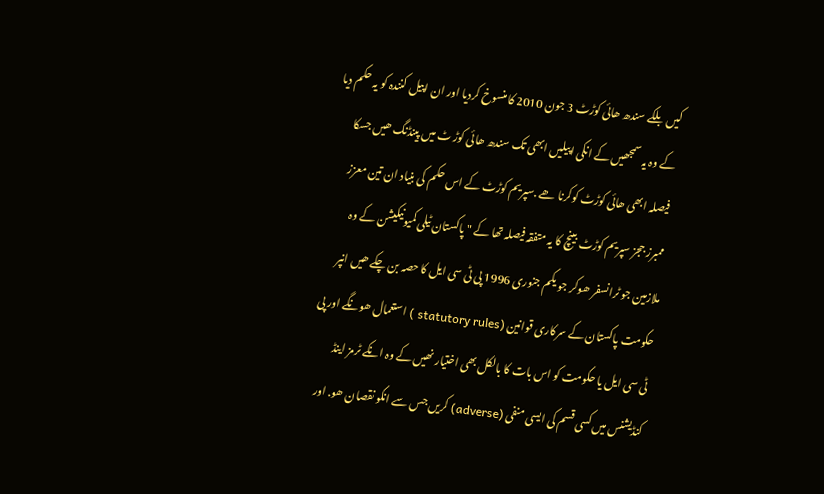کیں بلکے سندھ ھائی کوڑٹ 3 جون 2010 کا منسوخ کردیا اور ان اپیل کنندہ کو یہ حکم دیا کے وہ یہ سمجھيں کے انکی اپیلیں ابھی تک سندھ ھائی کوڑ ٹ میں پینڈنگ ھیں جسکا فیصلہ ابھی ھائی کوڑٹ کوکرنا ھے .سپریم کوڑٹ کے اس حکم کی بنیاد ان تین معزز ممبرز ججز سپریم کوڑٹ بینچ کا یہ متفقہ فیصلہ تھا کے " پاکستان ٹیلی کمیونیکیشن کے وہ ملازمین جو ٹرانسفر ھوکر جو یکم جنوری 1996 پی ٹی سی ایل کا حصہ بن چکے ھیں انپر حکومت پاکستان کے سرکاری قوانین (statutory rules ) استعمال ھونگے اور پی ٹی سی ایل یا حکومت کو اس بات کا بالکل بھی اختیار نھیں کے وہ انکے ٹرمز اینڈ کنڈیشنس میں کسی قسم کی ایسی منفی (adverse) کریں جس سے انکو نقصان ھو. اور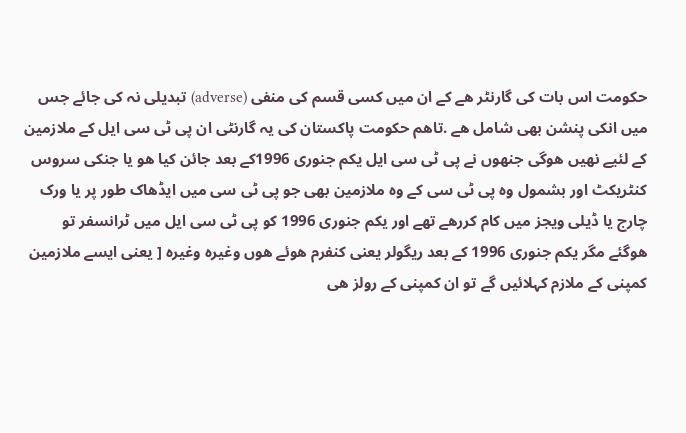حکومت اس بات کی گارنٹر ھے کے ان میں کسی قسم کی منفی (adverse) تبدیلی نہ کی جائے جس میں انکی پنشن بھی شامل ھے .تاھم حکومت پاکستان کی یہ گارنٹی ان پی ٹی سی ایل کے ملازمین کے لئیے نھیں ھوگی جنھوں نے پی ٹی سی ایل یکم جنوری 1996کے بعد جائن کیا ھو یا جنکی سروس کنٹریکٹ اور بشمول وہ پی ٹی سی کے وہ ملازمین بھی جو پی ٹی سی میں ایڈھاک طور پر یا ورک چارج یا ڈیلی ویجز میں کام کررھے تھے اور یکم جنوری 1996 کو پی ٹی سی ایل میں ٹرانسفر تو ھوگئے مگر یکم جنوری 1996 کے بعد ريگولر یعنی کنفرم ھوئے ھوں وغیرہ وغیرہ [ یعنی ایسے ملازمین کمپنی کے ملازم کہلائیں گے تو ان کمپنی کے رولز ھی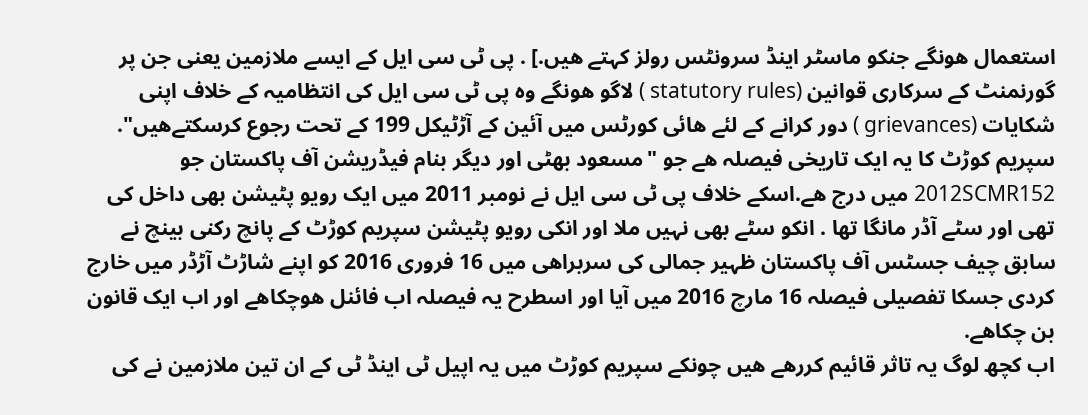استعمال ھونگے جنکو ماسٹر اینڈ سرونٹس رولز کہتے ھیں.] . پی ٹی سی ایل کے ایسے ملازمین یعنی جن پر گورنمنٹ کے سرکاری قوانین (statutory rules ) لاگو ھونگے وہ پی ٹی سی ایل کی انتظامیہ کے خلاف اپنی شکایات (grievances ) دور کرانے کے لئے ھائی کورٹس میں آئین کے آڑٹیکل 199 کے تحت رجوع کرسکتےھيں". سپریم کوڑٹ کا یہ ایک تاریخی فیصلہ ھے جو "مسعود بھٹی اور دیگر بنام فیڈریشن آف پاکستان جو 2012SCMR152 میں درج ھے.اسکے خلاف پی ٹی سی ایل نے نومبر 2011 میں ایک رویو پٹیشن بھی داخل کی تھی اور سٹے آڈر مانگا تھا . انکو سٹے بھی نہیں ملا اور انکی رویو پٹیشن سپریم کوڑٹ کے پانچ رکنی بینچ نے سابق چیف جسٹس آف پاکستان ظہیر جمالی کی سربراھی میں 16 فروری 2016 کو اپنے شاڑٹ آڑڈر میں خارج کردی جسکا تفصیلی فیصلہ 16 مارچ 2016 میں آیا اور اسطرح یہ فیصلہ اب فائنل ھوچکاھے اور اب ایک قانون بن چکاھے.
اب کچھ لوگ یہ تاثر قائیم کررھے ھيں چونکے سپریم کوڑٹ میں یہ اپیل ٹی اینڈ ٹی کے ان تین ملازمین نے کی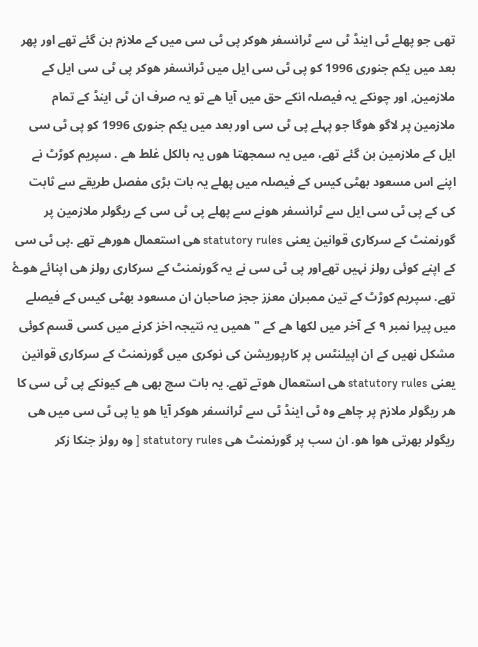تھی جو پھلے ٹی اینڈ ٹی سے ٹرانسفر ھوکر پی ٹی سی میں کے ملازم بن گئے تھے اور پھر بعد میں یکم جنوری 1996 کو پی ٹی سی ایل میں ٹرانسفر ھوکر پی ٹی سی ایل کے ملازمین, اور چونکے یہ فیصلہ انکے حق میں آیا ھے تو یہ صرف ان ٹی اینڈ کے تمام ملازمین پر لاگو ھوگا جو پہلے پی ٹی سی اور بعد میں یکم جنوری 1996 کو پی ٹی سی ایل کے ملازمین بن گئے تھے، میں یہ سمجھتا ھوں یہ بالکل غلط ھے . سپریم کوڑٹ نے اپنے اس مسعود بھٹی کیس کے فیصلہ میں پھلے یہ بات بڑی مفصل طریقے سے ثابت کی کے پی ٹی سی ایل سے ٹرانسفر ھونے سے پھلے پی ٹی سی کے ریگولر ملازمین پر گورنمنٹ کے سرکاری قوانین یعنی statutory rules ھی استعمال ھورھے تھے .پی ٹی سی کے اپنے کوئی رولز نہیں تھےاور پی ٹی سی نے یہ گورنمنٹ کے سرکاری رولز ھی اپنائے ھوۓ تھے. سپريم کوڑٹ کے تین ممبران معزز ججز صاحبان ان مسعود بھٹی کیس کے فیصلے میں پیرا نمبر ۹ کے آخر میں لکھا ھے کے " ھمیں یہ نتیجہ اخز کرنے میں کسی قسم کوئی مشکل نھیں کے ان اپیلنٹس پر کارپوریشن کی نوکری میں گورنمنٹ کے سرکاری قوانین یعنی statutory rules ھی استعمال ھوتے تھے. یہ بات سچ بھی ھے کیونکے پی ٹی سی کا ھر ریگولر ملازم پر چاھے وہ ٹی اینڈ ٹی سے ٹرانسفر ھوکر آیا ھو یا پی ٹی سی میں ھی ریگولر بھرتی ھوا ھو. ان سب پر گورنمنٹ ھی statutory rules [ وہ رولز جنکا زکر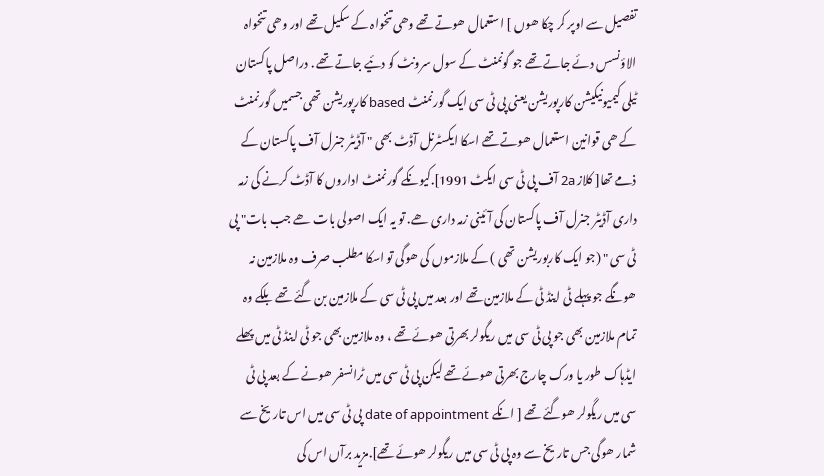تفصیل سے اوپر کر چکا ھوں ] استعمال ھوتے تھے وھی تنخواہ کے سکیل تھے اور وھی تنخواہ الاؤنسس دئے جاتے تھے جو گونمنٹ کے سول سرونٹ کو دئیے جاتے تھے . دراصل پاکستان ٹیلی کیمیونیکیشن کارپوریشن یعنی پی ٹی سی ایک گورنمنٹ based کارپوریشن تھی جسمیں گورنمنٹ کے ھی قوانین استعمال ھوتے تھے اسکا ایکسٹرنل آڈٹ بھی " آڈیٹر جنرل آف پاکستان کے ذمے تھا[ کلاز 2a آف پی ٹی سی ایکٹ 1991].کیونکے گورنمنٹ اداروں کا آڈٹ کرنے کی زمہ داری آڈیٹر جنرل آف پاکستان کی آئینی زمہ داری ھے. تو یہ ایک اصولی بات ھے جب بات" پی ٹی سی " (جو ایک کاربوریشن تھی ) کے ملازموں کی ھوگی تو اسکا مطلب صرف وہ ملازمین نہ ھونگے جو پہلے ٹی اینڈ ٹی کے ملازمین تھے اور بعد میں پی ٹی سی کے ملازمین بن گئے تھے بلکے وہ تمام ملازمین بھی جو پی ٹی سی میں ریگولر بھرتی ھوئے تھے ، وہ ملازمین بھی جو ٹی اینڈ ٹی میں پھلے ایڈہاک طور یا ورک چارج بھرتی ھوئے تھے لیکن پی ٹی سی میں ٹرانسفر ھونے کے بعد پی ٹی سی میں ریگولر ھوگئے تھے [ انکے date of appointment پی ٹی سی میں اس تاریخ سے شمار ھوگی جس تاریخ سے وہ پی ٹی سی میں ریگولر ھوئے تھے].مزید برآں اس کی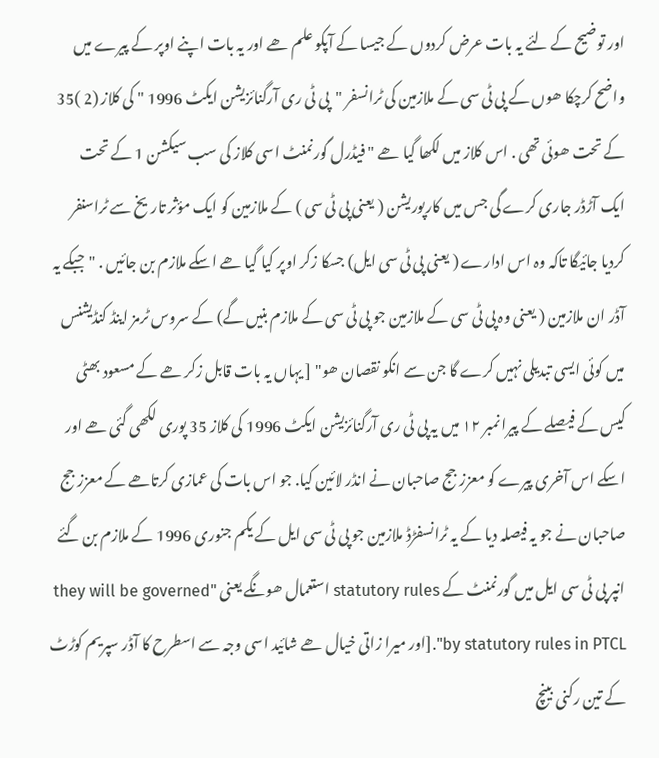اور توضیح کے لئے یہ بات عرض کردوں کے جیسا کے آپکو علم ھے اور یہ بات اپنے اوپر کے پیرے میں واضح کرچکا ھوں کے پی ٹی سی کے ملازمین کی ٹرانسفر "پی ٹی ری آرگنائزیشن ایکٹ 1996 " کی کلاز (2 )35 کے تحت ھوئی تھی . اس کلاز میں لکھا گیا ھے " فیڈرل گورنمنٹ اسی کلاز کی سب سیکشن 1 کے تحت ایک آڑڈر جاری کرے گی جس میں کارپوریشن ( یعنی پی ٹی سی ) کے ملازمین کو ایک مؤثر تاریخ سے ٹراسنفر کردیا جائیگا تاکہ وہ اس ادارے ( یعنی پی ٹی سی ایل) جسکا زکر اوپر کیا گیا ھے اسکے ملازم بن جائیں . "جبکے یہ آڈر ان ملازمین ( یعنی وہ پی ٹی سی کے ملازمین جو پی ٹی سی کے ملازم بنیں گے) کے سروس ٹرمز اینڈ کنڈیشنس میں کوئی ایسی تبدیلی نہیں کرے گا جن سے انکو نقصان ھو" [ یہاں یہ بات قابل زکر ھے کے مسعود بھٹی کیس کے فیصلے کے پیرا نمبر ۱۲ میں یہ پی ٹی ری آرگنائزیشن ایکٹ 1996 کی کلاز 35 پوری لکھی گئی ھے اور اسکے اس آخری پیرے کو معزز جج صاحبان نے انڈر لائین کیا. جو اس بات کی عمازی کرتاھے کے معزز جج صاحبان نے جو یہ فیصلہ دیا کے یہ ٹرانسفڑڈ ملازمین جو پی ٹی سی ایل کے یکم جنوری 1996 کے ملازم بن گئے انپر پی ٹی سی ایل میں گورنمنٹ کے statutory rules استعمال ھونگے یعنی "they will be governed by statutory rules in PTCL".[اور میرا زاتی خیال ھے شائید اسی وجہ سے اسطرح کا آڈر سپریم کوڑٹ کے تین رکنی بینچ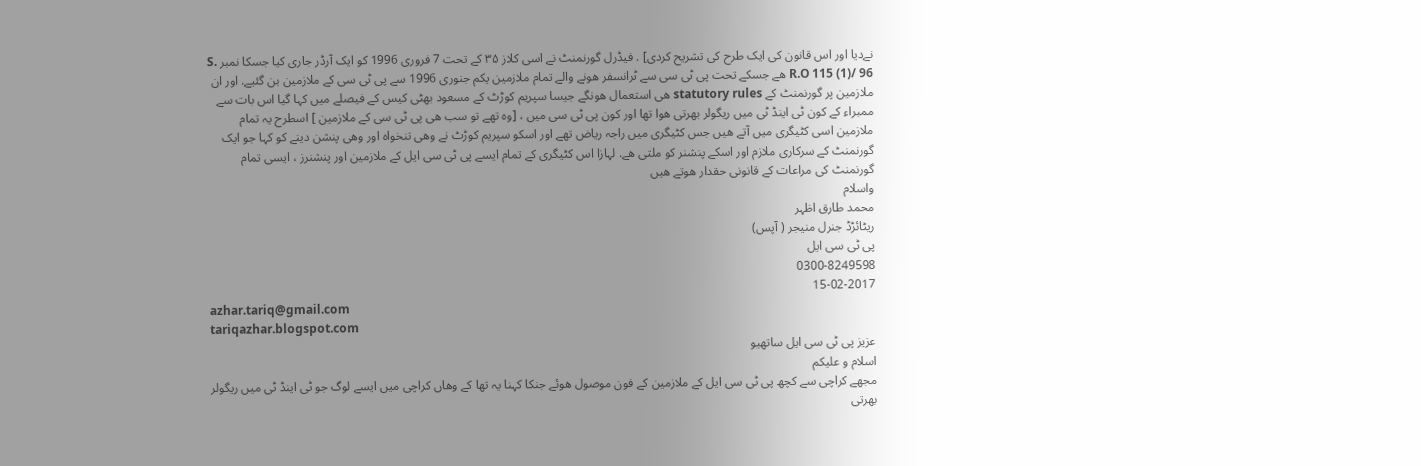نےدیا اور اس قانون کی ایک طرح کی تشریح کردی] . فیڈرل گورنمنٹ نے اسی کلاز ۳۵ کے تحت 7 فروری 1996 کو ایک آرڈر جاری کیا جسکا نمبر S. R.O 115 (1)/ 96 ھے جسکے تحت پی ٹی سی سے ٹرانسفر ھونے والے تمام ملازمین یکم جنوری 1996 سے پی ٹی سی کے ملازمین بن گئیے. اور ان ملازمین پر گورنمنٹ کے statutory rules ھی استعمال ھونگے جیسا سپریم کوڑٹ کے مسعود بھٹی کیس کے فیصلے میں کہا گیا اس بات سے ممبراء کے کون ٹی اینڈ ٹی میں ریگولر بھرتی ھوا تھا اور کون پی ٹی سی میں ، [وہ تھے تو سب ھی پی ٹی سی کے ملازمین ] اسطرح یہ تمام ملازمین اسی کٹیگری میں آتے ھیں جس کٹیگری میں راجہ ریاض تھے اور اسکو سپریم کوڑٹ نے وھی تنخواہ اور وھی پنشن دینے کو کہا جو ایک گورنمنٹ کے سرکاری ملازم اور اسکے پنشنر کو ملتی ھے. لہازا اس کٹیگری کے تمام ایسے پی ٹی سی ایل کے ملازمین اور پنشنرز ، ایسی تمام گورنمنٹ کی مراعات کے قانونی حقدار ھوتے ھیں
واسلام
محمد طارق اظہر
ریٹائڑڈ جنرل منیجر ( آپس)
پی ٹی سی ایل
0300-8249598
15-02-2017
azhar.tariq@gmail.com
tariqazhar.blogspot.com
عزیز پی ٹی سی ایل ساتھیو
اسلام و علیکم
مجھے کراچی سے کچھ پی ٹی سی ایل کے ملازمین کے فون موصول ھوئے جنکا کہنا یہ تھا کے وھاں کراچی میں ایسے لوگ جو ٹی اینڈ ٹی میں ریگولر بھرتی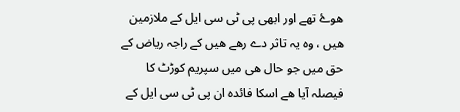ھوۓ تھے اور ابھی پی ٹی سی ایل کے ملازمین ھیں ، وہ یہ تاثر دے رھے ھیں کے راجہ ریاض کے حق میں جو حال ھی میں سپریم کوڑٹ کا فیصلہ آیا ھے اسکا فائدہ ان پی ٹی سی ایل کے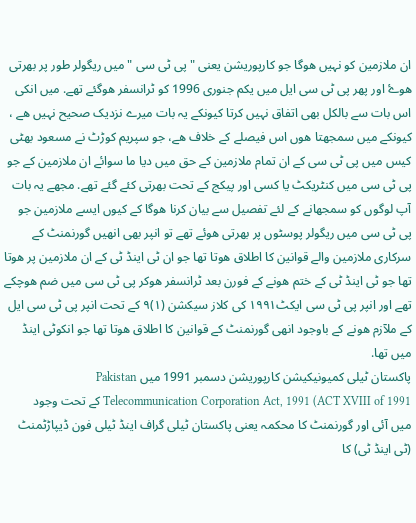ان ملازمین کو نہیں ھوگا جو کارپوریشن یعنی "پی ٹی سی " میں ریگولر طور پر بھرتی ھوۓ اور پھر پی ٹی سی ایل میں یکم جنوری 1996 کو ٹرانسفر ھوگئے تھے. میں انکی اس بات سے بالکل بھی اتفاق نہیں کرتا کیونکے یہ بات میرے نزدیک صحیح نہیں ھے ، کیونکے میں سمجھتا ھوں اس فیصلے کے خلاف ھے، جو سپریم کوڑٹ نے مسعود بھٹی کیس میں پی ٹی سی کے ان تمام ملازمین کے حق میں دیا ما سوائے ان ملازمین کے جو پی ٹی سی میں کنٹریکٹ یا کسی اور پیکج کے تحت بھرتی کئے گئے تھے. مجھے یہ بات آپ لوگوں کو سمجھانے کے لئے تفصیل سے بیان کرنا ھوگا کے کیوں ایسے ملازمین جو پی ٹی سی میں ريگولر پوسٹوں پر بھرتی ھوئے تھے تو انپر بھی انھيں گورنمنٹ کے سرکاری ملازمین والے قوانین کا اطلاق ھوتا تھا جو ان ٹی اینڈ ٹی کے ان ملازمین پر ھوتا تھا جو ٹی اینڈ ٹی کے ختم ھونے کے فورن بعد ٹرانسفر ھوکر پی ٹی سی میں ضم ھوچکے تھے اور انپر پی ٹی سی ایکٹ۱۹۹۱ کی کلاز سیکشن (۱)۹ کے تحت انپر پی ٹی سی ایل کے ملآزم ھونے کے باوجود انھی گورنمنٹ کے قوانین کا اطلاق ھوتا تھا جو انکوٹی اینڈ میں تھا.
پاکستان ٹیلی کمیونیکیشن کارپوریشن دسمبر 1991 میں Pakistan Telecommunication Corporation Act, 1991 (ACT XVIII of 1991 کے تحت وجود میں آئی اور گورنمنٹ کا محکمہ یعنی پاکستان ٹیلی گراف اینڈ ٹیلی فون ڈیپاڑٹمنٹ (ٹی اینڈ ٹی) کا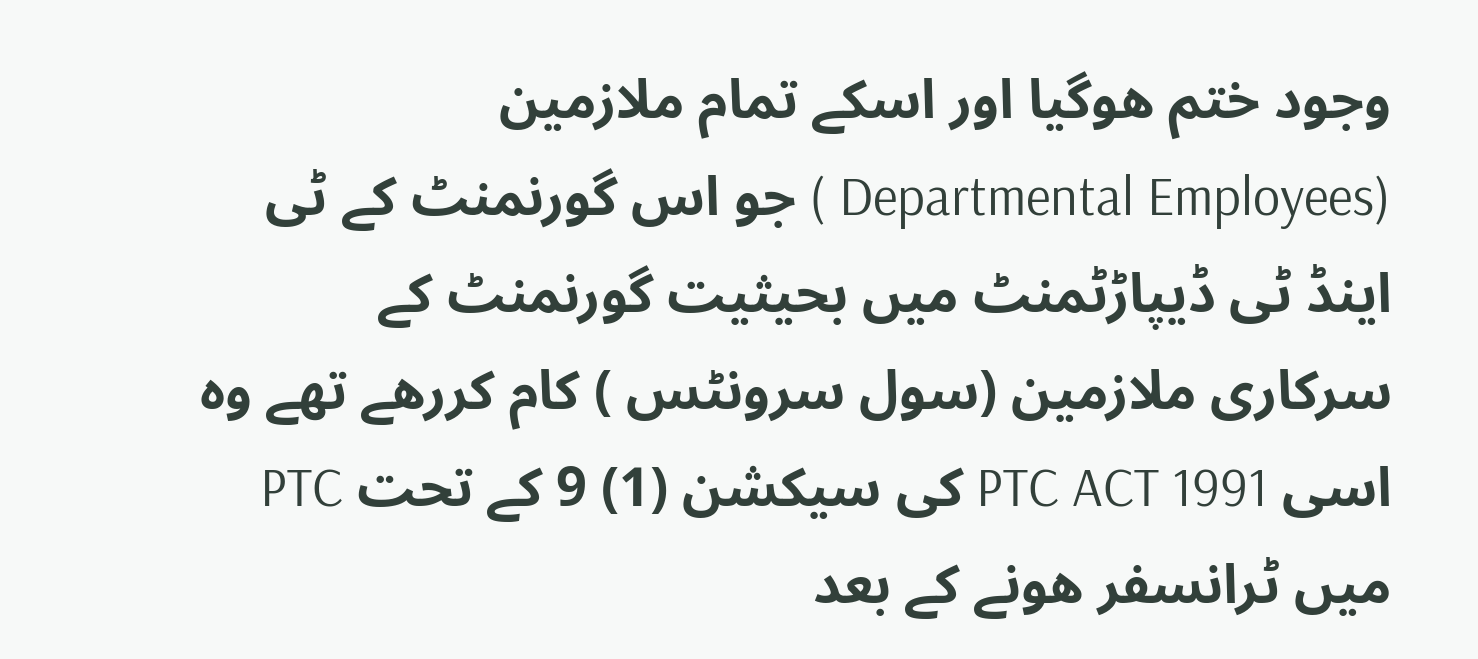وجود ختم ھوگیا اور اسکے تمام ملازمین (Departmental Employees ) جو اس گورنمنٹ کے ٹی اینڈ ٹی ڈیپاڑٹمنٹ میں بحیثیت گورنمنٹ کے سرکاری ملازمین (سول سرونٹس ) کام کررھے تھے وہ اسی PTC ACT 1991 کی سیکشن (1) 9 کے تحت PTC میں ٹرانسفر ھونے کے بعد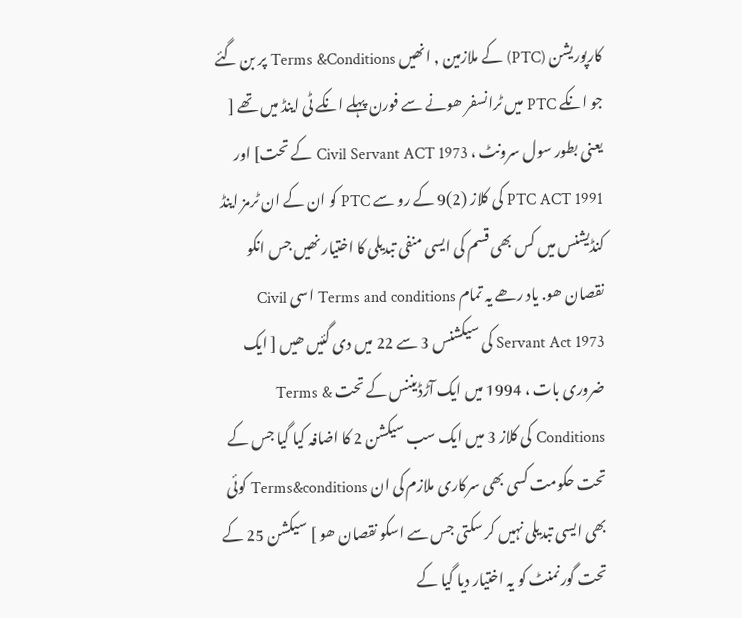کارپوریشن (PTC) کے ملازمین , انھیں Terms &Conditions پر بن گئے جو انکے PTC میں ٹرانسفر ھونے سے فورن پہلے انکے ٹی اینڈ میں تھے [ یعنی بطور سول سرونٹ ، Civil Servant ACT 1973 کے تحت] اور PTC ACT 1991 کی کلاز (2)9 کے رو سے PTC کو ان کے ان ٹرمز اینڈ کنڈیشنس میں کس بھی قسم کی ایسی منفی تبدیلی کا اختیار نھیں جس انکو نقصان ھو. یاد رھے یہ تمام Terms and conditions اسی Civil Servant Act 1973 کی سیکشنس 3 سے 22 میں دی گئیں ھیں [ ایک ضروری بات ، 1994 میں ایک آڑڈیننس کے تحت Terms & Conditions کی کلاز 3 میں ایک سب سیکشن 2 کا اضافہ کیا گیا جس کے تحت حکومت کسی بھی سرکاری ملازم کی ان Terms&conditions کوئی بھی ایسی تبدیلی نہیں کر سکتی جس سے اسکو نقصان ھو ] سیکشن 25 کے تحت گورنمنٹ کو یہ اختیار دیا گیا کے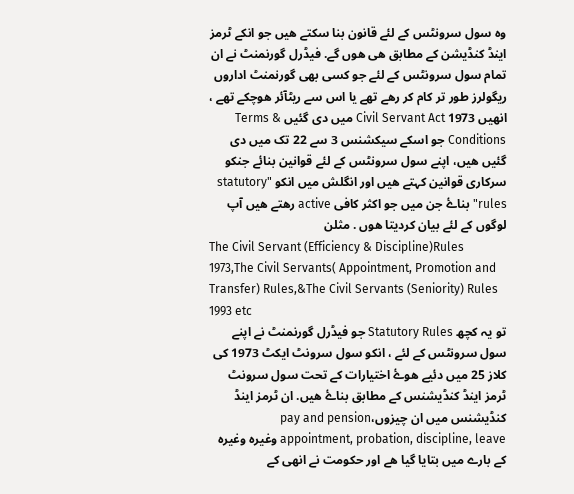وہ سول سرونٹس کے لئے قانون بنا سکتے ھیں جو انکے ٹرمز اینڈ کنڈیشن کے مطابق ھی ھوں گے. فیڈرل گورنمنٹ نے ان تمام سول سرونٹس کے لئے جو کسی بھی گورنمنٹ اداروں ریگولرز طور تر کام کر رھے تھے یا اس سے ریٹآئر ھوچکے تھے ، انھیں 1973 Civil Servant Act میں دی گئيں Terms & Conditions جو اسکے سیکشنس 3 سے 22 تک میں دی گئیں ھیں، اپنے سول سرونٹس کے لئے قوانین بنائے جنکو سرکاری قوانین کہتے ھیں اور انگلش میں انکو "statutory rules" بناۓ جن میں جو اکثر کافی active رھتے ھیں آپ لوگوں کے لئے بیان کردیتا ھوں . مثلن
The Civil Servant (Efficiency & Discipline)Rules 1973,The Civil Servants( Appointment, Promotion and Transfer) Rules,&The Civil Servants (Seniority) Rules 1993 etc
تو یہ کچھ Statutory Rules جو فیڈرل گورنمنٹ نے اپنے سول سرونٹس کے لئے ، انکو سول سرونٹ ایکٹ 1973 کی کلاز 25 میں دئیے ھوۓ اختیارات کے تحت سول سرونٹ ٹرمز اینڈ کنڈیشنس کے مطابق بناۓ ھیں. ان ٹرمز اینڈ کنڈیشنس میں ان چیزوں،pay and pension appointment, probation, discipline, leave وغیرہ وغیرہ کے بارے میں بتایا گیا ھے اور حکومت نے انھی کے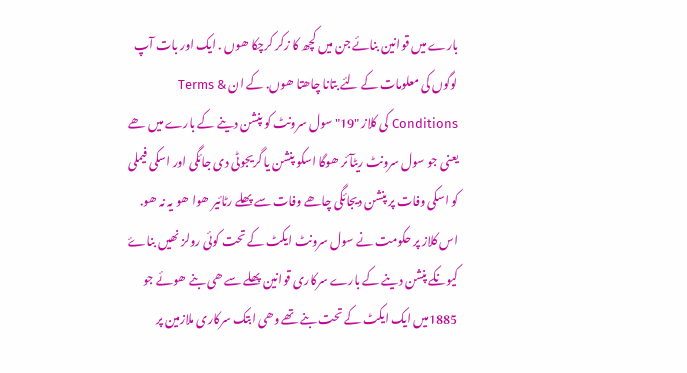بارے میں قوانین بنائے جن میں کچھ کا زکر کرچکا ھوں . ایک اور بات آپ لوگوں کی معلومات کے لئے بتانا چاھتا ھوں. کے ان Terms & Conditions کی کلاز "19" سول سرونٹ کو پنشن دینے کے بارے میں ھے یعنی جو سول سرونٹ ریٹآئر ھوگا اسکو پنشن یا گریجوٹی دی جائگی اور اسکی فیملی کو اسکی وفات پر پنشن دیجائگی چاھے وفات سے پھلے رٹائیر ھوا ھو یہ نہ ھو. اس کلاز پر حکومت نے سول سرونٹ ایکٹ کے تحت کوئی رولز نھیں بناۓ کیونکے پنشن دینے کے بارے سرکاری قوانین پھلے سے ھی بنے ھوئے جو 1885میں ایک ایکٹ کے تحت بنے تھے وھی ابتک سرکاری ملازمین پر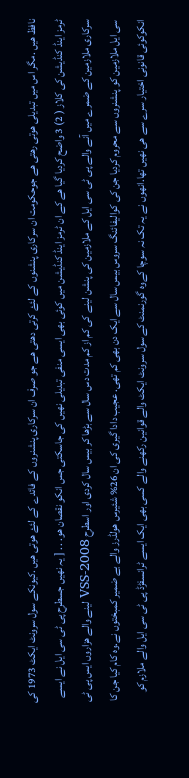نافظ ھیں .مگر اس میں تبدیلی ھوتی رھتی ھے جوحکومت ان سرکاری پنشنوں کے لئۓ کرتی دھتی ھے جو صرف ان سرکاری پنشنروں کے فائدے کے لئۓ ھوتی ھیں .کیونکے سول سرونٹ ایکٹ 1973 کی ٹرمز اینڈ کنڈیشن کی کلاز ( 2) 3 واضح کردیا گیا ھے کے ان ٹرمز اینڈ کنڈیشن میں کوئی بھی ایسی منفی تبدیلی نھيں کی جاسکتی جس انکو نقصان ھو. . . [ یہ نھیں جسطرح پی ٹی سی ایل نے ایسے سرکاری ملازمین کے ضمرے میں آنے والے پی ٹی سی ایل کے ملازمین کی پنشن لینے کی کم از کم مدت دس سال سے بڑھا کر بیس سال کردی اور اسطرح VSS-2008 لینے والے ھزاروں ایس پی ٹی سی ایل ملازمین کو پنشنروں سے محروم کردیا جن کی کوالیفائنگ سروس بیس سال سے ایک دن بھی کم تھی. عجیب دادا گیری کی ان 26% شئیرس ھولڈرز والے بے ضمیر کمبختوں نے.وہ کام کیا جن کا انکوکوئی قانونی اختیار سرے سے ھی نھیں تھا.انھوں نے یہ تک نہ سوچا کےوہ گورنمنٹ کے سول سرونٹ ایکٹ والے قوانین رکھنے والے کسی بھی ایک ایسے ٹرانسفڑڈ پی ٹی سی ایل والے ملازم کو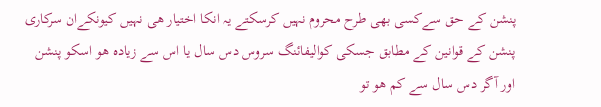پنشن کے حق سےکسی بھی طرح محروم نہيں کرسکتے یہ انکا اختیار ھی نہیں کیونکےان سرکاری پنشن کے قوانین کے مطابق جسکی کوالیفائنگ سروس دس سال یا اس سے زیادہ ھو اسکو پنشن اور آگر دس سال سے کم ھو تو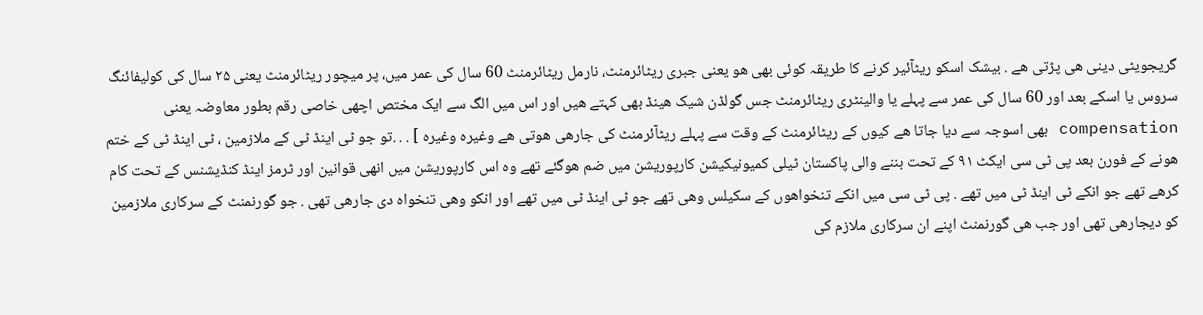گریجویٹی دینی ھی پڑتی ھے . بیشک اسکو ریٹآئیر کرنے کا طریقہ کوئی بھی ھو یعنی جبری ریٹائرمنٹ، نارمل ریٹائرمنٹ 60 سال کی عمر میں، پر میچور ریٹائرمنٹ یعنی ۲۵ سال کی کولیفائنگ سروس یا اسکے بعد اور 60 سال کی عمر سے پہلے یا والینٹری ریٹائرمنٹ جس گولڈن شیک ھینڈ بھی کہتے ھیں اور اس میں الگ سے ایک مختص اچھی خاصی رقم بطور معاوضہ یعنی compensation بھی اسوجہ سے دیا جاتا ھے کیوں کے ریٹائرمنٹ کے وقت سے پہلے ریٹآئرمنٹ کی جارھی ھوتی ھے وغیرہ وغیرہ ] . . .تو جو ٹی اینڈ ٹی کے ملازمین ، ٹی اینڈ ٹی کے ختم ھونے کے فورن بعد پی ٹی سی ایکٹ ۹۱ کے تحت بننے والی پاکستان ٹیلی کمیونیکیشن کارپوریشن میں ضم ھوگئے تھے وہ اس کارپوریشن میں انھی قوانین اور ٹرمز اینڈ کنڈیشنس کے تحت کام کرھے تھے جو انکے ٹی اینڈ ٹی میں تھے . پی ٹی سی میں انکے تنخواھوں کے سکیلس وھی تھے جو ٹی اینڈ ٹی میں تھے اور انکو وھی تنخواہ دی جارھی تھی . جو گورنمنٹ کے سرکاری ملازمین کو دیجارھی تھی اور جب ھی گورنمنٹ اپنے ان سرکاری ملازم کی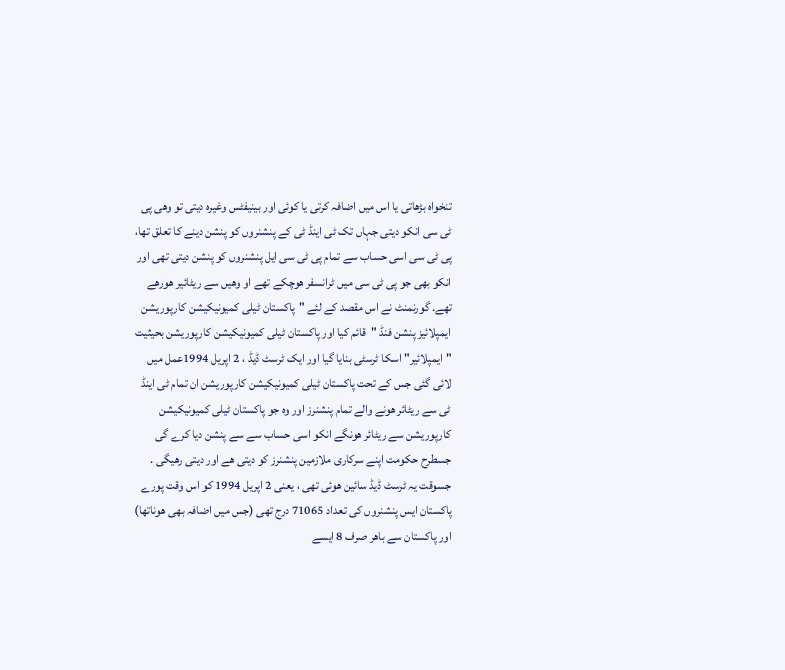تنخواہ بڑھاتی یا اس ميں اضافہ کرتی یا کوئی اور بینیفٹس وغیرہ دیتی تو وھی پی ٹی سی انکو دیتی جہاں تک ٹی اینڈ ٹی کے پنشنروں کو پنشن دینے کا تعلق تھا، پی ٹی سی اسی حساب سے تمام پی ٹی سی ایل پنشنروں کو پنشن دیتی تھی اور انکو بھی جو پی ٹی سی میں ٹرانسفر ھوچکے تھے او وھیں سے ریٹائیر ھورھے تھے. گورنمنٹ نے اس مقصد کے لئے "پاکستان ٹیلی کمیونیکیشن کارپوریشن ایمپلائیز پنشن فنڈ "قائم کیا اور پاکستان ٹیلی کمیونیکیشن کارپوریشن بحیثیت "ایمپلائیر" اسکا ٹرسٹی بنایا گیا اور ایک ٹرسٹ ڈیڈ ، 2 اپریل 1994عمل میں لائی گئی جس کے تحت پاکستان ٹیلی کمیونیکیشن کارپوریشن ان تمام ٹی اینڈ ٹی سے ریٹائر ھونے والے تمام پنشنرز اور وہ جو پاکستان ٹیلی کمیونیکیشن کارپوریشن سے ریٹائر ھونگے انکو اسی حساب سے سے پنشن دیا کرے گی جسطرح حکومت اپنے سرکاری ملازمین پنشنرز کو دیتی ھے اور دیتی رھیگی . جسوقت یہ ٹرسٹ ڈیڈ سائین ھوئی تھی ، یعنی 2 اپریل 1994 کو اس وقت پورے پاکستان ایس پنشنروں کی تعداد 71065 درج تھی (جس میں اضافہ بھی ھوناتھا) اور پاکستان سے باھر صرف 8 ایسے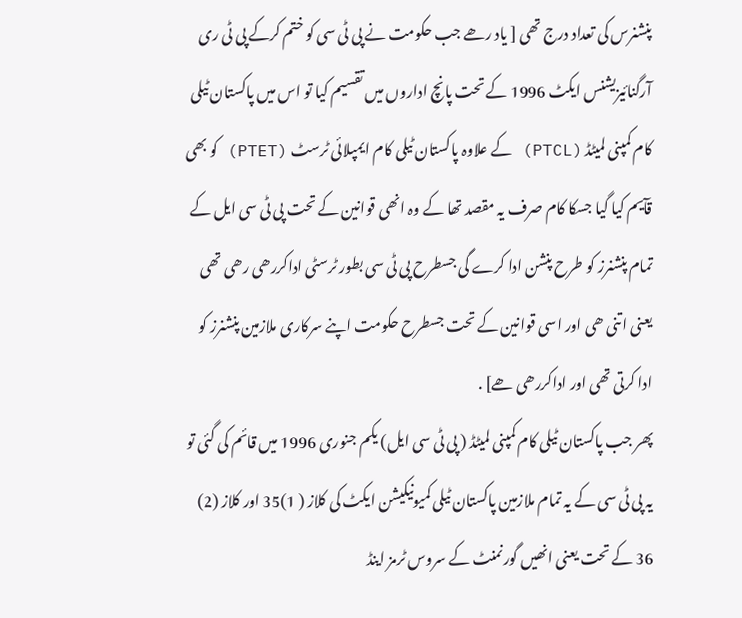پنشنرس کی تعداد درج تھی [ یاد رھے جب حکومت نے پی ٹی سی کو ختم کرکے پی ٹی ری آرگنائیزیشنس ایکٹ 1996 کے تحت پانچ اداروں میں تقسیم کیا تو اس میں پاکستان ٹیلی کام کمپنی لمیٹڈ (PTCL) کے علاوہ پاکستان ٹیلی کام ایمپلائی ٹرسٹ (PTET) کو بھی قآیم کیا گیا جسکا کام صرف یہ مقصد تھا کے وہ انھی قوانین کے تحت پی ٹی سی ایل کے تمام پنشنرز کو طرح پنشن ادا کرے گی جسطرح پی ٹی سی بطور ٹرسٹی اداکررھی رھی تھی یعنی اتنی ھی اور اسی قوانین کے تحت جسطرح حکومت اپنے سرکاری ملازمین پنشنرز کو ادا کرتی تھی اور اداکررھی ھے] .
پھر جب پاکستان ٹیلی کام کمپنی لمیٹڈ ( پی ٹی سی ایل) یکم جنوری 1996 میں قائم کی گئی تو یہ پی ٹی سی کے یہ تمام ملازمین پاکستان ٹیلی کمیونیکیشن ایکٹ کی کلاز ( 1)35 اور کلاز (2) 36 کے تحت یعنی انھیں گورنمنٹ کے سروس ٹرمز اینڈ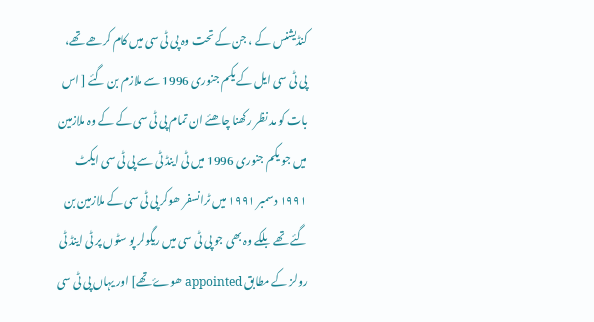کنڈیشنس کے ، جن کے تحت وہ پی ٹی سی میں کام کرھے تھے، پی ٹی سی ایل کے یکم جنوری 1996 سے ملازم بن گئے [ اس بات کو مد نظر رکھنا چاھئے ان تمام پی ٹی سی کے کے وہ ملازمین میں جو یکم جنوری 1996 میں ٹی اینڈ ٹی سے پی ٹی سی ایکٹ ۱۹۹۱ دسمبر ۱۹۹۱ میں ٹرانسفر ھوکر پی ٹی سی کے ملازمین بن گئے تھے بلکے وہ بھی جو پی ٹی سی میں ریگولر پو سٹوں پر ٹی اینڈ ٹی رولز کے مطابق appointed ھوۓ تھے] اور یہاں پی ٹی سی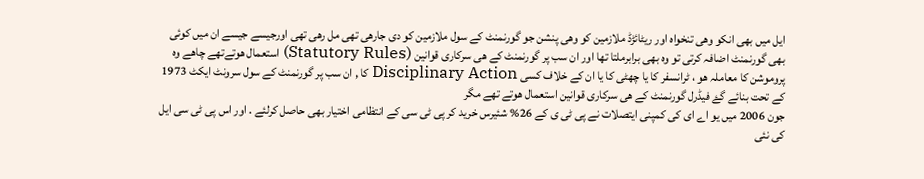ایل میں بھی انکو وھی تنخواہ اور ریٹائڑڈ ملازمین کو وھی پنشن جو گورنمنٹ کے سول ملازمین کو دی جارھی تھی مل رھی تھی اورجیسے جیسے ان میں کوئی بھی گورنمنٹ اضافہ کرتی تو وہ بھی برابرملتا تھا اور ان سب پر گورنمنٹ کے ھی سرکاری قوانین (Statutory Rules) استعمال ھوتےتھے چاھے وہ پروموشن کا معاملہ ھو ، ٹرانسفر کا یا چھٹی کا یا ان کے خلاف کسی Disciplinary Action کا , ان سب پر گورنمنٹ کے سول سرونٹ ایکٹ 1973 کے تحت بنائے گۓ فیڈرل گورنمنٹ کے ھی سرکاری قوانین استعمال ھوتے تھے مگر
جون 2006 میں یو اے ای کی کمپنی ایتصلات نے پی ٹی ی کے 26% شئيرس خرید کر پی ٹی سی کے انتظامی اختیار بھی حاصل کرلئے . اور اس پی ٹی سی ایل کی نئی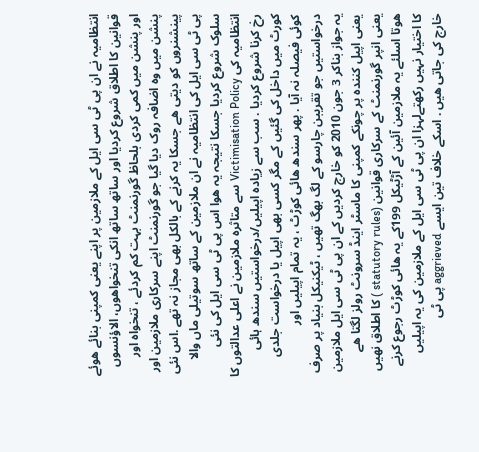انتظامیہ نے ان پی ٹی سی ایل کے ملازمین پر اپنے یعنی کمپنی بنائے ھوئے قوانین کا اطلاق شروع کردیا اور ساتھ ساتھ انکی تنخواھوں، الاؤنسوں اور پنشن میں کمی کردی بلحاظ گورنمنٹ بہت کم کردئے ، تنخواہ اور پنشن میں وہ اضافہ روک دیا گیا جو گورنمنٹ اپنے سرکاری ملازمین اور پینشنروں کو دیتی ھے جسکا یہ کرنے کے بالکل بھی مجاز نہ تھے .اس نئی پی ٹی سی ایل کی انتظامیہ نے ان ملازمین کے ساتھ سوتیلی ماں والا سلوک شروع کردیا جسکا نتیجہ یہ ھوا اس پی ٹی سی ایل کی نئی انتظامیہ کی Victimisation Policy سے متاثرہ ملازمین نے اعلی عدالتوں کا رخ کرنا شروع کردیا . سب سے زیادہ اپیلیں/درخواستیں سندھ ہائی کورٹ میں داخل کی گئيں کے مگر کسی بھی اپیل یا درخواست جلدی کوئی فیصلہ نہ آیا . پھر سندھ ھائی کوڑٹ ، یہ تمام اپیلیں اور درخواستیں جو تقریبن چارسو کے لگ بھگ تھیں ، ٹیکنیکل بنیاد پر صرف یہ جواز بناکر 3 جون 2010 کو خارج کردیں کے ان پی ٹی سی ایل ملازمین یعنی اپیل کنندہ پر چونکے کمپنی کا ماسٹر اینڈ سرونٹ رولز لگتا ھے یعنی انپر گورنمنٹ کے سرکاری قوانین (statutory rules ) کا اطلاق نھیں ھوتا اسلئے یہ ملازمین آئین کے آڑٹیکل 199کے یہ ھائی کوڑٹ رجوع کرنے کا اختیار نہیں رکھتےلہزا ان پی ٹی سی ایل کے ملازمین کی یہ اپیلیں خارج کی جاتی ھیں . اسکے خلاف تین ایسے aggrieved پی ٹی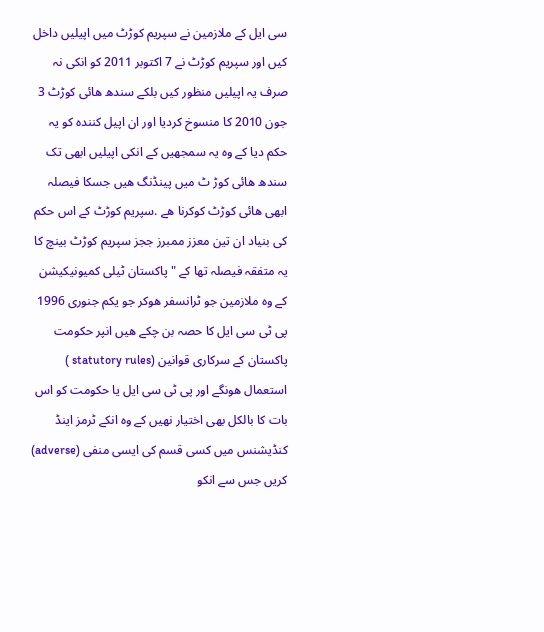سی ایل کے ملازمین نے سپریم کوڑٹ میں اپیلیں داخل کیں اور سپریم کوڑٹ نے 7 اکتوبر 2011 کو انکی نہ صرف یہ اپیلیں منظور کیں بلکے سندھ ھائی کوڑٹ 3 جون 2010 کا منسوخ کردیا اور ان اپیل کنندہ کو یہ حکم دیا کے وہ یہ سمجھيں کے انکی اپیلیں ابھی تک سندھ ھائی کوڑ ٹ میں پینڈنگ ھیں جسکا فیصلہ ابھی ھائی کوڑٹ کوکرنا ھے .سپریم کوڑٹ کے اس حکم کی بنیاد ان تین معزز ممبرز ججز سپریم کوڑٹ بینچ کا یہ متفقہ فیصلہ تھا کے " پاکستان ٹیلی کمیونیکیشن کے وہ ملازمین جو ٹرانسفر ھوکر جو یکم جنوری 1996 پی ٹی سی ایل کا حصہ بن چکے ھیں انپر حکومت پاکستان کے سرکاری قوانین (statutory rules ) استعمال ھونگے اور پی ٹی سی ایل یا حکومت کو اس بات کا بالکل بھی اختیار نھیں کے وہ انکے ٹرمز اینڈ کنڈیشنس میں کسی قسم کی ایسی منفی (adverse) کریں جس سے انکو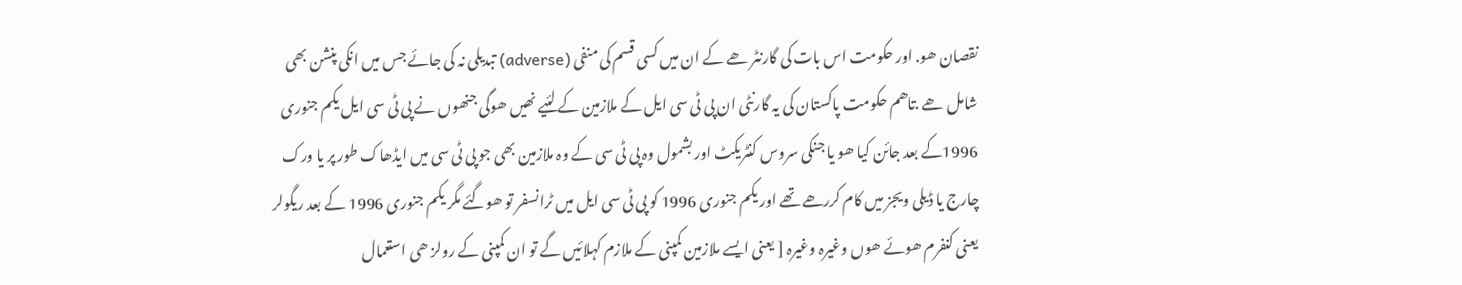نقصان ھو. اور حکومت اس بات کی گارنٹر ھے کے ان میں کسی قسم کی منفی (adverse) تبدیلی نہ کی جائے جس میں انکی پنشن بھی شامل ھے .تاھم حکومت پاکستان کی یہ گارنٹی ان پی ٹی سی ایل کے ملازمین کے لئیے نھیں ھوگی جنھوں نے پی ٹی سی ایل یکم جنوری 1996کے بعد جائن کیا ھو یا جنکی سروس کنٹریکٹ اور بشمول وہ پی ٹی سی کے وہ ملازمین بھی جو پی ٹی سی میں ایڈھاک طور پر یا ورک چارج یا ڈیلی ویجز میں کام کررھے تھے اور یکم جنوری 1996 کو پی ٹی سی ایل میں ٹرانسفر تو ھوگئے مگر یکم جنوری 1996 کے بعد ريگولر یعنی کنفرم ھوئے ھوں وغیرہ وغیرہ [ یعنی ایسے ملازمین کمپنی کے ملازم کہلائیں گے تو ان کمپنی کے رولز ھی استعمال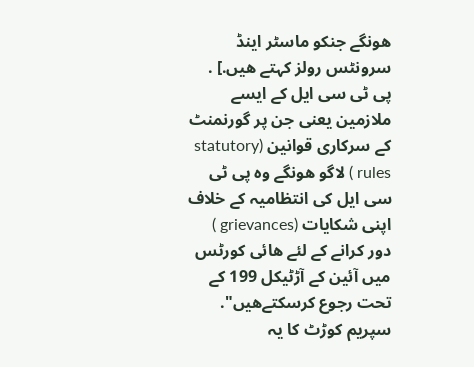ھونگے جنکو ماسٹر اینڈ سرونٹس رولز کہتے ھیں.] . پی ٹی سی ایل کے ایسے ملازمین یعنی جن پر گورنمنٹ کے سرکاری قوانین (statutory rules ) لاگو ھونگے وہ پی ٹی سی ایل کی انتظامیہ کے خلاف اپنی شکایات (grievances ) دور کرانے کے لئے ھائی کورٹس میں آئین کے آڑٹیکل 199 کے تحت رجوع کرسکتےھيں". سپریم کوڑٹ کا یہ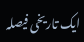ایک تاریخی فیصلہ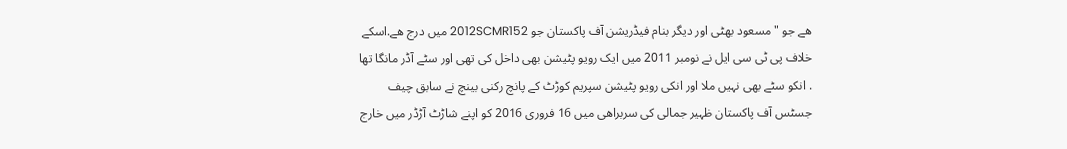ھے جو "مسعود بھٹی اور دیگر بنام فیڈریشن آف پاکستان جو 2012SCMR152 میں درج ھے.اسکے خلاف پی ٹی سی ایل نے نومبر 2011 میں ایک رویو پٹیشن بھی داخل کی تھی اور سٹے آڈر مانگا تھا . انکو سٹے بھی نہیں ملا اور انکی رویو پٹیشن سپریم کوڑٹ کے پانچ رکنی بینچ نے سابق چیف جسٹس آف پاکستان ظہیر جمالی کی سربراھی میں 16 فروری 2016 کو اپنے شاڑٹ آڑڈر میں خارج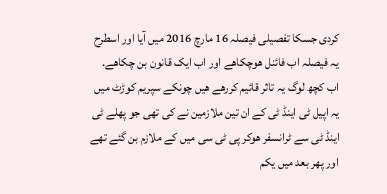کردی جسکا تفصیلی فیصلہ 16 مارچ 2016 میں آیا اور اسطرح یہ فیصلہ اب فائنل ھوچکاھے اور اب ایک قانون بن چکاھے.
اب کچھ لوگ یہ تاثر قائیم کررھے ھيں چونکے سپریم کوڑٹ میں یہ اپیل ٹی اینڈ ٹی کے ان تین ملازمین نے کی تھی جو پھلے ٹی اینڈ ٹی سے ٹرانسفر ھوکر پی ٹی سی میں کے ملازم بن گئے تھے اور پھر بعد میں یکم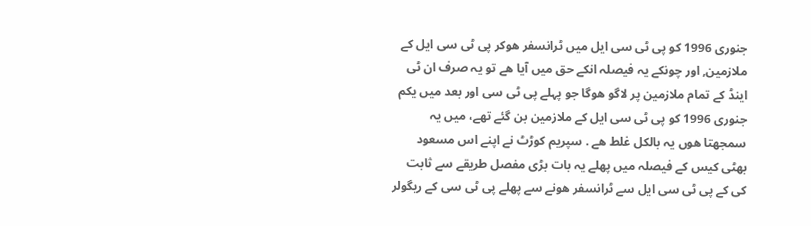جنوری 1996 کو پی ٹی سی ایل میں ٹرانسفر ھوکر پی ٹی سی ایل کے ملازمین, اور چونکے یہ فیصلہ انکے حق میں آیا ھے تو یہ صرف ان ٹی اینڈ کے تمام ملازمین پر لاگو ھوگا جو پہلے پی ٹی سی اور بعد میں یکم جنوری 1996 کو پی ٹی سی ایل کے ملازمین بن گئے تھے، میں یہ سمجھتا ھوں یہ بالکل غلط ھے . سپریم کوڑٹ نے اپنے اس مسعود بھٹی کیس کے فیصلہ میں پھلے یہ بات بڑی مفصل طریقے سے ثابت کی کے پی ٹی سی ایل سے ٹرانسفر ھونے سے پھلے پی ٹی سی کے ریگولر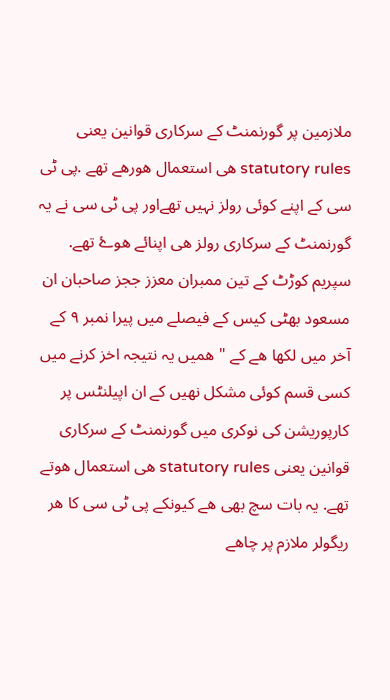ملازمین پر گورنمنٹ کے سرکاری قوانین یعنی statutory rules ھی استعمال ھورھے تھے .پی ٹی سی کے اپنے کوئی رولز نہیں تھےاور پی ٹی سی نے یہ گورنمنٹ کے سرکاری رولز ھی اپنائے ھوۓ تھے. سپريم کوڑٹ کے تین ممبران معزز ججز صاحبان ان مسعود بھٹی کیس کے فیصلے میں پیرا نمبر ۹ کے آخر میں لکھا ھے کے " ھمیں یہ نتیجہ اخز کرنے میں کسی قسم کوئی مشکل نھیں کے ان اپیلنٹس پر کارپوریشن کی نوکری میں گورنمنٹ کے سرکاری قوانین یعنی statutory rules ھی استعمال ھوتے تھے. یہ بات سچ بھی ھے کیونکے پی ٹی سی کا ھر ریگولر ملازم پر چاھے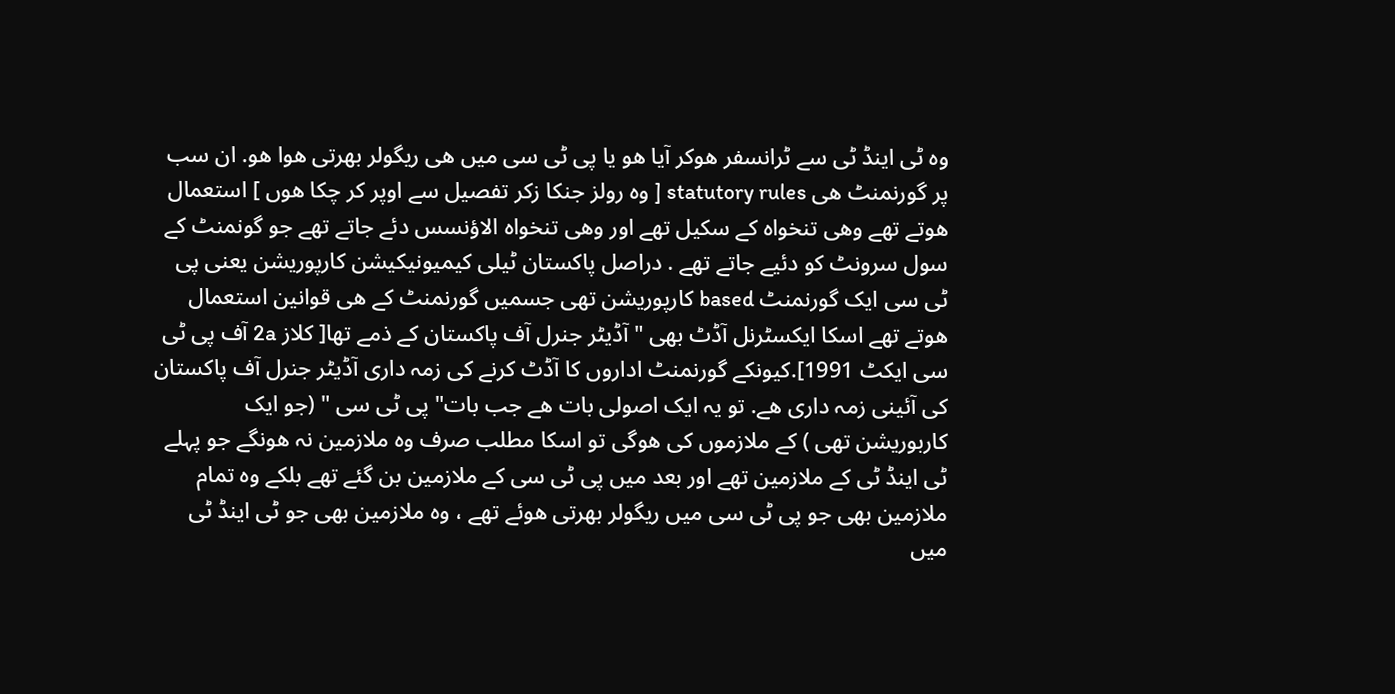وہ ٹی اینڈ ٹی سے ٹرانسفر ھوکر آیا ھو یا پی ٹی سی میں ھی ریگولر بھرتی ھوا ھو. ان سب پر گورنمنٹ ھی statutory rules [ وہ رولز جنکا زکر تفصیل سے اوپر کر چکا ھوں ] استعمال ھوتے تھے وھی تنخواہ کے سکیل تھے اور وھی تنخواہ الاؤنسس دئے جاتے تھے جو گونمنٹ کے سول سرونٹ کو دئیے جاتے تھے . دراصل پاکستان ٹیلی کیمیونیکیشن کارپوریشن یعنی پی ٹی سی ایک گورنمنٹ based کارپوریشن تھی جسمیں گورنمنٹ کے ھی قوانین استعمال ھوتے تھے اسکا ایکسٹرنل آڈٹ بھی " آڈیٹر جنرل آف پاکستان کے ذمے تھا[ کلاز 2a آف پی ٹی سی ایکٹ 1991].کیونکے گورنمنٹ اداروں کا آڈٹ کرنے کی زمہ داری آڈیٹر جنرل آف پاکستان کی آئینی زمہ داری ھے. تو یہ ایک اصولی بات ھے جب بات" پی ٹی سی " (جو ایک کاربوریشن تھی ) کے ملازموں کی ھوگی تو اسکا مطلب صرف وہ ملازمین نہ ھونگے جو پہلے ٹی اینڈ ٹی کے ملازمین تھے اور بعد میں پی ٹی سی کے ملازمین بن گئے تھے بلکے وہ تمام ملازمین بھی جو پی ٹی سی میں ریگولر بھرتی ھوئے تھے ، وہ ملازمین بھی جو ٹی اینڈ ٹی میں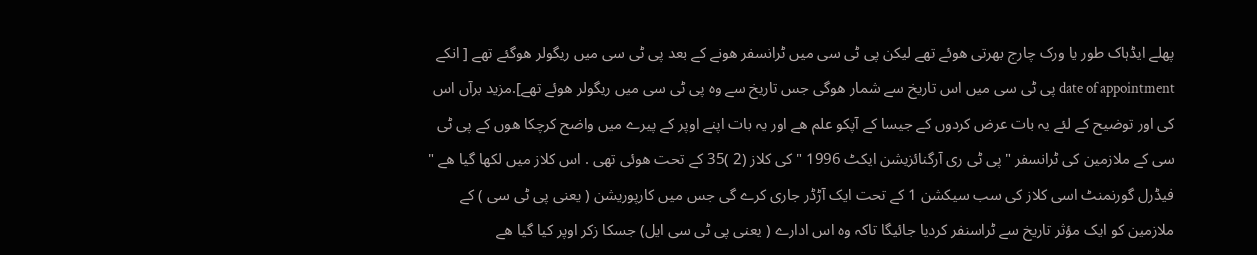پھلے ایڈہاک طور یا ورک چارج بھرتی ھوئے تھے لیکن پی ٹی سی میں ٹرانسفر ھونے کے بعد پی ٹی سی میں ریگولر ھوگئے تھے [ انکے date of appointment پی ٹی سی میں اس تاریخ سے شمار ھوگی جس تاریخ سے وہ پی ٹی سی میں ریگولر ھوئے تھے].مزید برآں اس کی اور توضیح کے لئے یہ بات عرض کردوں کے جیسا کے آپکو علم ھے اور یہ بات اپنے اوپر کے پیرے میں واضح کرچکا ھوں کے پی ٹی سی کے ملازمین کی ٹرانسفر "پی ٹی ری آرگنائزیشن ایکٹ 1996 " کی کلاز (2 )35 کے تحت ھوئی تھی . اس کلاز میں لکھا گیا ھے " فیڈرل گورنمنٹ اسی کلاز کی سب سیکشن 1 کے تحت ایک آڑڈر جاری کرے گی جس میں کارپوریشن ( یعنی پی ٹی سی ) کے ملازمین کو ایک مؤثر تاریخ سے ٹراسنفر کردیا جائیگا تاکہ وہ اس ادارے ( یعنی پی ٹی سی ایل) جسکا زکر اوپر کیا گیا ھے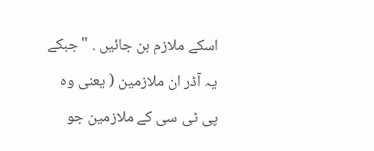اسکے ملازم بن جائیں . "جبکے یہ آڈر ان ملازمین ( یعنی وہ پی ٹی سی کے ملازمین جو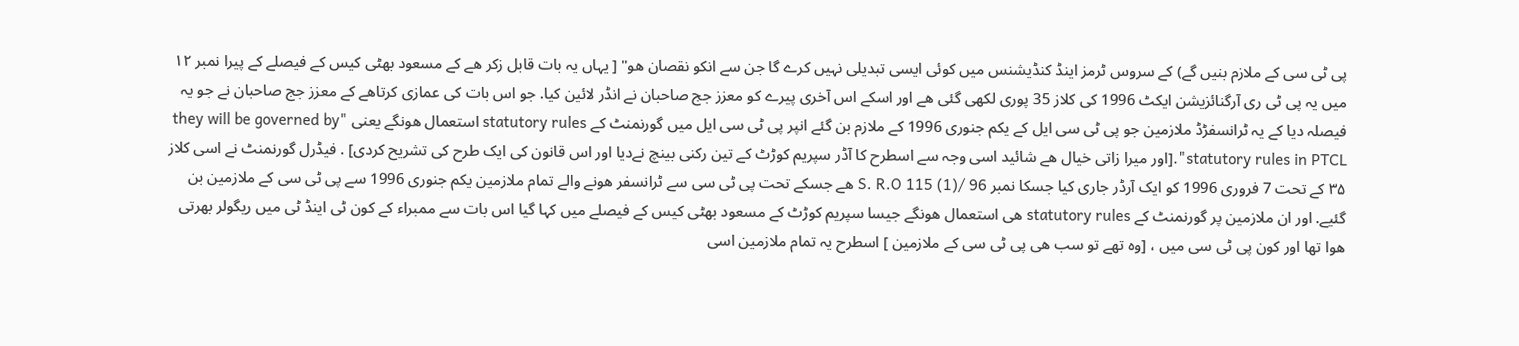پی ٹی سی کے ملازم بنیں گے) کے سروس ٹرمز اینڈ کنڈیشنس میں کوئی ایسی تبدیلی نہیں کرے گا جن سے انکو نقصان ھو" [ یہاں یہ بات قابل زکر ھے کے مسعود بھٹی کیس کے فیصلے کے پیرا نمبر ۱۲ میں یہ پی ٹی ری آرگنائزیشن ایکٹ 1996 کی کلاز 35 پوری لکھی گئی ھے اور اسکے اس آخری پیرے کو معزز جج صاحبان نے انڈر لائین کیا. جو اس بات کی عمازی کرتاھے کے معزز جج صاحبان نے جو یہ فیصلہ دیا کے یہ ٹرانسفڑڈ ملازمین جو پی ٹی سی ایل کے یکم جنوری 1996 کے ملازم بن گئے انپر پی ٹی سی ایل میں گورنمنٹ کے statutory rules استعمال ھونگے یعنی "they will be governed by statutory rules in PTCL".[اور میرا زاتی خیال ھے شائید اسی وجہ سے اسطرح کا آڈر سپریم کوڑٹ کے تین رکنی بینچ نےدیا اور اس قانون کی ایک طرح کی تشریح کردی] . فیڈرل گورنمنٹ نے اسی کلاز ۳۵ کے تحت 7 فروری 1996 کو ایک آرڈر جاری کیا جسکا نمبر S. R.O 115 (1)/ 96 ھے جسکے تحت پی ٹی سی سے ٹرانسفر ھونے والے تمام ملازمین یکم جنوری 1996 سے پی ٹی سی کے ملازمین بن گئیے. اور ان ملازمین پر گورنمنٹ کے statutory rules ھی استعمال ھونگے جیسا سپریم کوڑٹ کے مسعود بھٹی کیس کے فیصلے میں کہا گیا اس بات سے ممبراء کے کون ٹی اینڈ ٹی میں ریگولر بھرتی ھوا تھا اور کون پی ٹی سی میں ، [وہ تھے تو سب ھی پی ٹی سی کے ملازمین ] اسطرح یہ تمام ملازمین اسی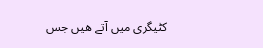کٹیگری میں آتے ھیں جس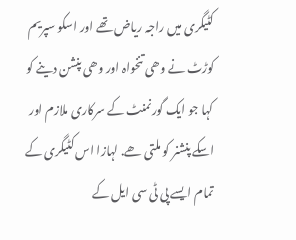کٹیگری میں راجہ ریاض تھے اور اسکو سپریم کوڑٹ نے وھی تنخواہ اور وھی پنشن دینے کو کہا جو ایک گورنمنٹ کے سرکاری ملازم اور اسکے پنشنر کو ملتی ھے. لہازا اس کٹیگری کے تمام ایسے پی ٹی سی ایل کے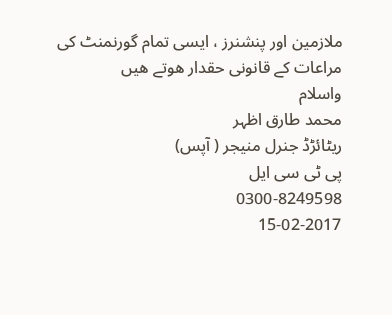ملازمین اور پنشنرز ، ایسی تمام گورنمنٹ کی مراعات کے قانونی حقدار ھوتے ھیں
واسلام
محمد طارق اظہر
ریٹائڑڈ جنرل منیجر ( آپس)
پی ٹی سی ایل
0300-8249598
15-02-2017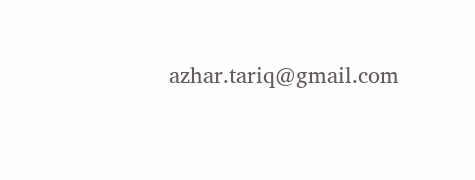azhar.tariq@gmail.com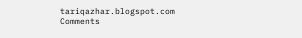tariqazhar.blogspot.com
Comments